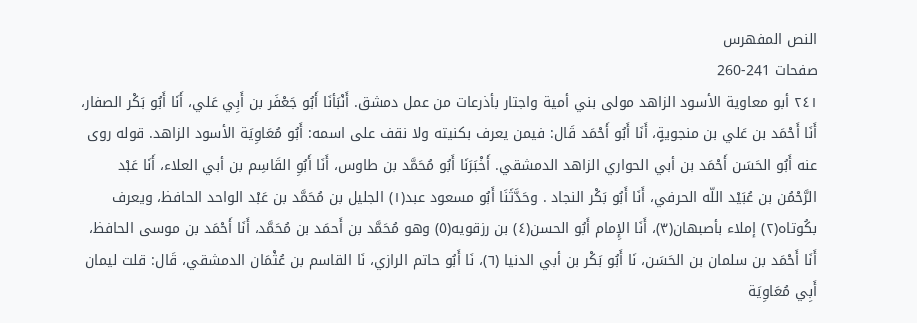النص المفهرس
صفحات 241-260
٢٤١ أبو معاوية الأسود الزاهد مولى بني أمية واجتار بأذرعات من عمل دمشق. أَنْبَأنَا أَبُو جَعْفَر بن أَبِي عَلي، أَنَا أَبُو بَكْر الصفار، أَنَا أَحْمَد بن عَلي بن منجويةٍ، أَنَا أَبُو أَحْمَد قَال: فيمن يعرف بكنيته ولا نقف على اسمه: أَبُو مُعَاوِيَة الأسود الزاهد. قوله روى عنه أَبُو الحَسَن أَحْمَد بن أبي الحواري الزاهد الدمشقي. أَخْبَرَنَا أَبُو مُحَمَّد بن طاوس، أَنَا أَبُوِ القَاسِم بن أبي العلاء، أَنَا عَبْد الرَّحْمُن بن عُبَيْد اللّه الحرفي، أَنَا أَبُو بَكْر النجاد . وحَدَّثَنَا أَبُو مسعود عبد(١) الجليل بن مُحَمَّد بن عَبْد الواحد الحافظ، ويعرف بكُوتاه(٢) إملاء بأصبهان(٣)، أَنَا الإِمام أَبُو الحسن(٤) بن رزقويه(٥) وهو مُحَمَّد بن أَحمَد بن مُحَمَّد، أَنَا أَحْمَد بن موسى الحافظ، أَنَا أَحْمَد بن سلمان بن الحَسَن، نَا أَبُو بَكْر بن أبي الدنيا (٦)، نَا أَبُو حاتم الرازي، نَا القاسم بن عُثْمَان الدمشقي، قَال: قلت ليمان أَبِي مُعَاوِيَة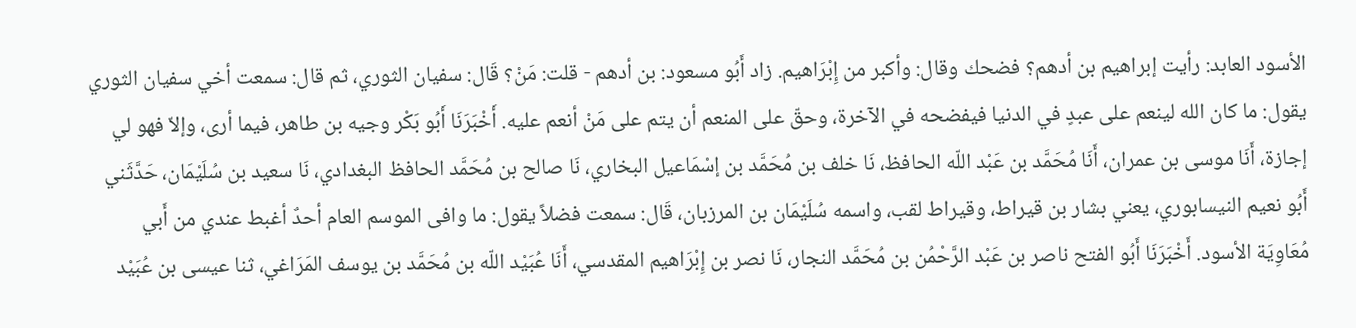الأسود العابد: رأيت إبراهيم بن أدهم؟ فضحك وقال: وأكبر من إِبْرَاهيم. زاد أَبُو مسعود: بن أدهم - قلت: مَنْ؟ قَال: سفيان الثوري، ثم قال: سمعت أخي سفيان الثوري يقول: ما كان الله لينعم على عبدٍ في الدنيا فيفضحه في الآخرة، وحقّ على المنعم أن يتم على مَنْ أنعم عليه. أَخْبَرَنَا أَبُو بَكْر وجيه بن طاهر، فيما أرى، وإلاّ فهو لي إجازة، أَنَا موسى بن عمران، أَنَا مُحَمَّد بن عَبْد اللّه الحافظ، نَا خلف بن مُحَمَّد بن إسْمَاعيل البخاري، نَا صالح بن مُحَمَّد الحافظ البغدادي، نَا سعيد بن سُلَيْمَان، حَدَّثَني أَبُو نعيم النيسابوري، يعني بشار بن قيراط، وقيراط لقب، واسمه سُلَيْمَان بن المرزبان، قَال: سمعت فضلاً يقول: ما وافى الموسم العام أحدٌ أغبط عندي من أَبي مُعَاوِيَة الأسود. أَخْبَرَنَا أَبُو الفتح ناصر بن عَبْد الرَّحْمُن بن مُحَمَّد النجار، نَا نصر بن إِبْرَاهيم المقدسي، أَنَا عُبَيْد اللّه بن مُحَمَّد بن يوسف المَرَاغي، ثنا عيسى بن عُبَيْد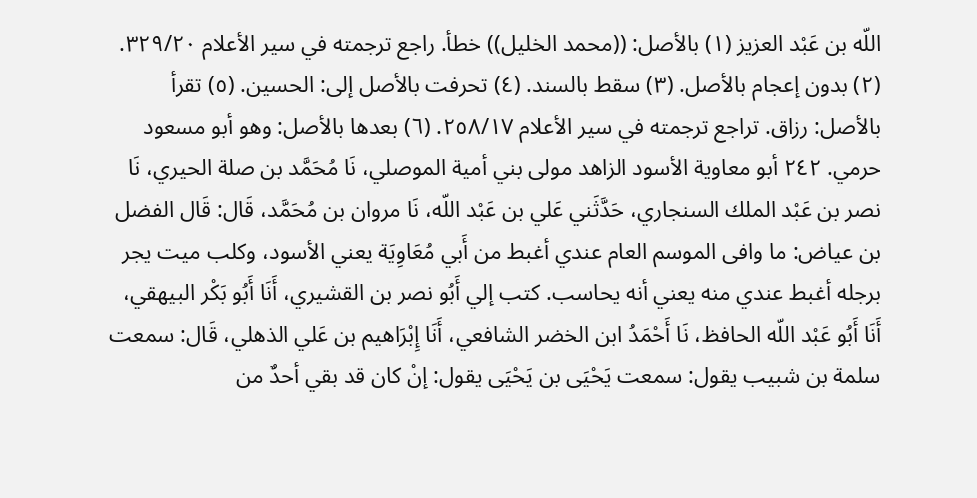اللّه بن عَبْد العزيز (١) بالأصل: ((محمد الخليل)) خطأ. راجع ترجمته في سير الأعلام ٣٢٩/٢٠. (٢) بدون إعجام بالأصل. (٣) سقط بالسند. (٤) تحرفت بالأصل إلى: الحسين. (٥) تقرأ بالأصل: رزاق. تراجع ترجمته في سير الأعلام ٢٥٨/١٧. (٦) بعدها بالأصل: وهو أبو مسعود حرمي. ٢٤٢ أبو معاوية الأسود الزاهد مولى بني أمية الموصلي، نَا مُحَمَّد بن صلة الحيري، نَا نصر بن عَبْد الملك السنجاري، حَدَّثَني عَلي بن عَبْد اللّه، نَا مروان بن مُحَمَّد، قَال: قَال الفضل بن عياض: ما وافى الموسم العام عندي أغبط من أَبي مُعَاوِيَة يعني الأسود، وكلب ميت يجر برجله أغبط عندي منه يعني أنه يحاسب. كتب إلي أَبُو نصر بن القشيري، أَنَا أَبُو بَكْر البيهقي، أَنَا أَبُو عَبْد اللّه الحافظ، نَا أَحْمَدُ ابن الخضر الشافعي، أَنَا إِبْرَاهيم بن عَلي الذهلي، قَال: سمعت سلمة بن شبيب يقول: سمعت يَحْيَى بن يَحْيَى يقول: إنْ كان قد بقي أحدٌ من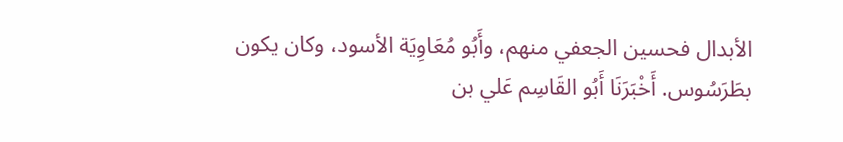الأبدال فحسين الجعفي منهم، وأَبُو مُعَاوِيَة الأسود، وكان يكون بطَرَسُوس. أَخْبَرَنَا أَبُو القَاسِم عَلي بن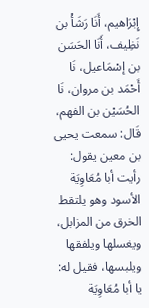إِبْرَاهيم، أَنَا رَشَأْ بن نَظِيف، أَنَا الحَسَن بن إسْمَاعيل، نَا أَحْمَد بن مروان، نَا الحُسَيْن بن الفهم، قَال: سمعت يحيى بن معين يقول: رأيت أبا مُعَاوِيَة الأسود وهو يلتقط الخرق من المزابل، ويغسلها ويلفقها ويلبسها، فقيل له: يا أبا مُعَاوِيَة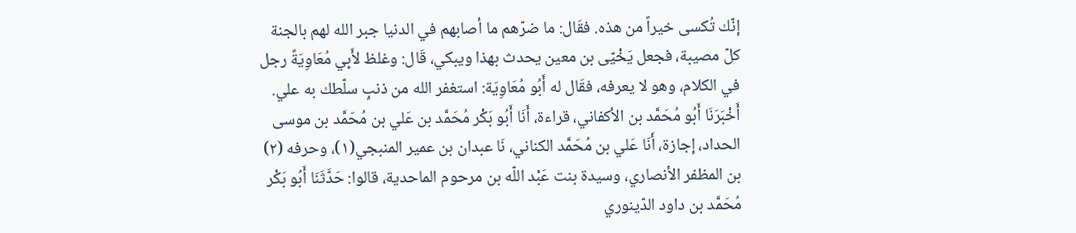إنّك تُكسى خيراً من هذه. فقَال: ما ضرّهم ما أصابهم في الدنيا جبر الله لهم بالجنة كلّ مصيبة، فجعل يَخْيّى بن معين يحدث بهذا ويبكي، قَال: وغلظ لأَبِي مُعَاوِيَةً رجل في الكلام، وهو لا يعرفه، فقَال له أَبُو مُعَاوِيَة: استغفر الله من ذنبٍ سلّطك به علي. أَخْبَرَنَا أَبُو مُحَمَّد بن الأكفاني، قراءة، أَنَا أَبُو بَكْر مُحَمَّد بن عَلي بن مُحَمَّد بن موسى الحداد، إجازة، أَنَا عَلي بن مُحَمَّد الكناني، نَا عبدان بن عمير المنبجي(١)، وحرفه (٢) بن المظفر الأنصاري، وسيدة بنت عَبْد اللّه بن مرحوم الماحدية، قالوا: حَدَّثَنَا أَبُو بَكْر مُحَمَّد بن داود الدّينوري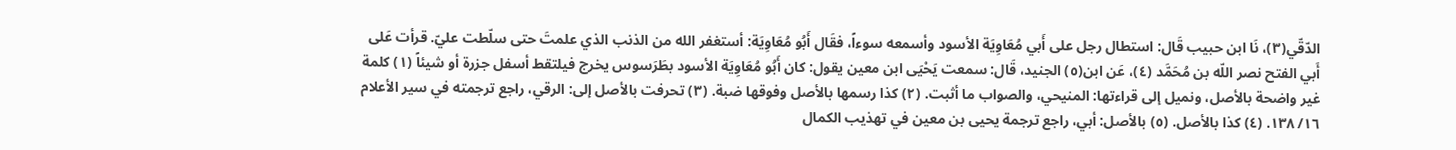الدّقّي(٣)، نَا ابن حبيب قَال: استطال رجل على أَبي مُعَاوِيَة الأسود وأسمعه سوءاً، فقَال أَبُو مُعَاوِيَة: أستغفر الله من الذنب الذي علمتَ حتى سلّطت عليّ. قرأت عَلى أَبي الفتح نصر اللّه بن مُحَمَّد (٤)، عَن ابن(٥) الجنيد، قَال: سمعت يَحْيَى ابن معين يقول: كان أَبُو مُعَاوِيَة الأسود بطَرَسوس يخرج فيلتقط أسفل جزرة أو شيئاً (١) كلمة غير واضحة بالأصل، ونميل إلى قراءتها: المنيحي، والصواب ما أثبت. (٢) كذا رسمها بالأصل وفوقها ضبة. (٣) تحرفت بالأصل إلى: الرقي، راجع ترجمته في سير الأعلام ١٦/ ١٣٨. (٤) كذا بالأصل. (٥) بالأصل: أبي، راجع ترجمة يحيى بن معين في تهذيب الكمال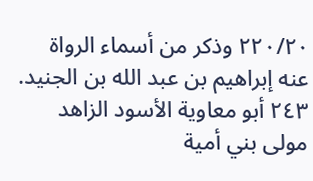٢٢٠/٢٠ وذكر من أسماء الرواة عنه إبراهيم بن عبد الله بن الجنيد. ٢٤٣ أبو معاوية الأسود الزاهد مولى بني أمية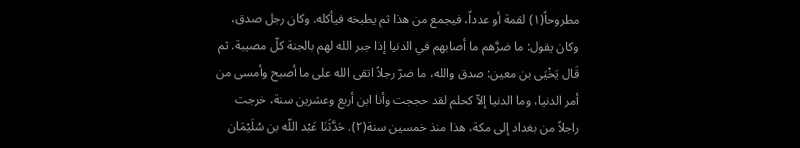مطروحاً(١) لقمة أو عدداً، فيجمع من هذا ثم يطبخه فيأكله. وكان رجل صدق، وكان يقول: ما ضرَّهم ما أصابهم في الدنيا إذا جبر الله لهم بالجنة كلّ مصيبة. ثم قَال يَخْيَى بن معين: صدق والله، ما ضرّ رجلاً اتقى الله على ما أصبح وأمسى من أمر الدنيا، وما الدنيا إلاّ كحلم لقد حججت وأنا ابن أربع وعشرين سنة، خرجت راجلاً من بغداد إلى مكة، هذا منذ خمسين سنة(٢). حَدَّثَنَا عَبْد اللّه بن سُلَيْمَان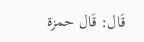قَال: قَال حمزة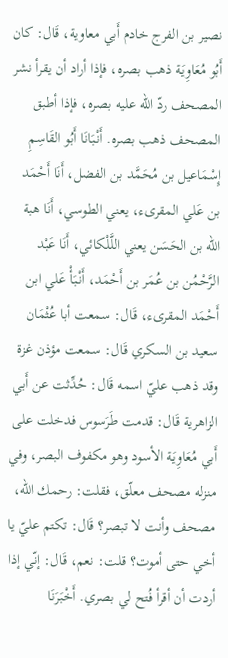نصير بن الفرج خادم أَبي معاوية، قَال: كان أَبُو مُعَاوِيَة ذهب بصره، فإذا أراد أن يقرأ نشر المصحف ردّ الله عليه بصره، فإذا أطبق المصحف ذهب بصره. أَنْبَانَا أَبُو القَاسِمِ إِسْمَاعيل بن مُحَمَّد بن الفضل، أَنَا أَحْمَد بن عَلي المقرىء، يعني الطوسي، أَنَا هبة الله بن الحَسَن يعني اللَّلْكائي، أَنَا عَبْد الرَّحْمُن بن عُمَر بن أَحْمَد، أَنْبَأْ عَلي ابن أَحْمَد المقرىء، قَال: سمعت أبا عُثْمَان سعيد بن السكري قَال: سمعت مؤذن غزة وقد ذهب عليّ اسمه قَال: حُدِّثت عن أَبي الزاهرية قَال: قدمت طَرَسوس فدخلت على أَبي مُعَاوِيَة الأسود وهو مكفوف البصر، وفي منزله مصحف معلّق، فقلت: رحمك الله، مصحف وأنت لا تبصر؟ قَال: تكتم عليّ يا أخي حتى أموت؟ قلت: نعم، قَال: إنّي إذا أردت أن أقرأ فُتح لي بصري. أَخْبَرَنَا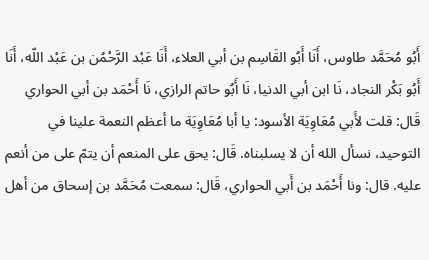أَبُو مُحَمَّد طاوس، أَنَا أَبُو القَاسِم بن أبي العلاء، أَنَا عَبْد الرَّحْمُن بن عَبْد اللّه، أَنَا أَبُو بَكْر النجاد، نَا ابن أبي الدنيا، نَا أَبُو حاتم الرازي، نَا أَحْمَد بن أبي الحواري قَال: قلت لأَبي مُعَاوِيَة الأسود: يا أبا مُعَاوِيَة ما أعظم النعمة علينا في التوحيد، نسأل الله أن لا يسلبناه. قَال: يحق على المنعم أن يتمّ على من أنعم عليه. قال: ونا أَحْمَد بن أَبي الحواري، قَال: سمعت مُحَمَّد بن إسحاق من أهل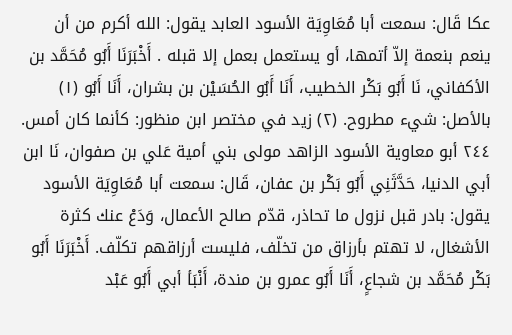عكا قَال: سمعت أبا مُعَاوِيَة الأسود العابد يقول: الله أكرم من أن ينعم بنعمة إلاّ أتمها، أو يستعمل بعمل إلا قبله . أَخْبَرَنَا أَبُو مُحَمَّد بن الأكفاني، نَا أَبُو بَكْر الخطيب، أَنَا أَبُو الحُسَيْن بن بشران، أَنَا أَبُو (١) بالأصل: شيء مطروح. (٢) زيد في مختصر ابن منظور: كأنما كان أمس. ٢٤٤ أبو معاوية الأسود الزاهد مولى بني أمية عَلي بن صفوان، نَا ابن أبي الدنيا، حَدَّثَنِي أَبُو بَكْر بن عفان، قَال: سمعت أبا مُعَاوِيَة الأسود يقول: بادر قبل نزول ما تحاذر، قدّم صالح الأعمال، وَدَعْ عنك كثرة الأشغال، لا تهتم بأرزاق من تخلّف، فليست أرزاقهم تكلّف. أَخْبَرَنَا أَبُو بَكْر مُحَمَّد بن شجاعٍ، أَنَا أَبُو عمرو بن مندة، أَنْبَأ أبي أَبُو عَبْد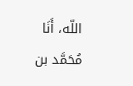اللّه، أَنَا مُحَمَّد بن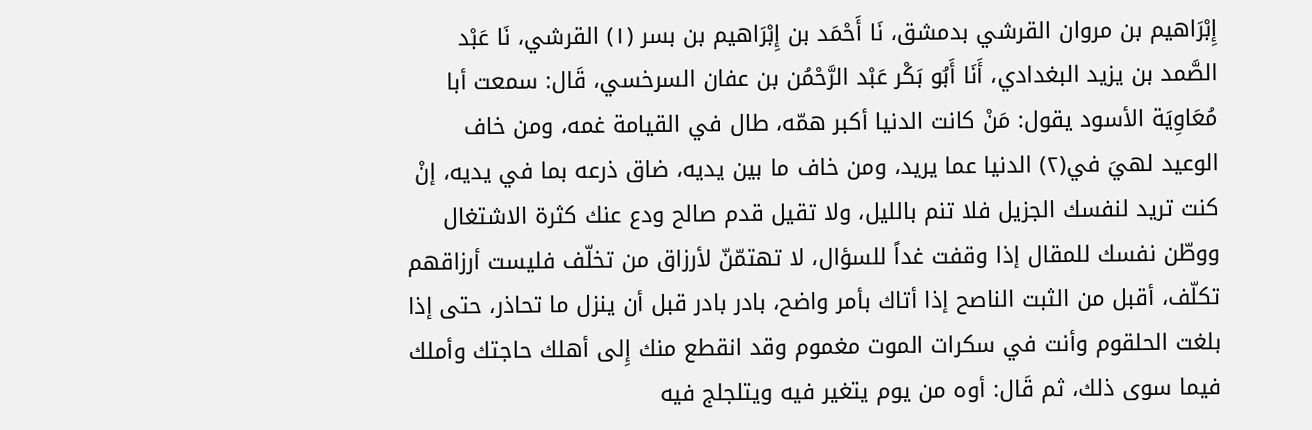إِبْرَاهيم بن مروان القرشي بدمشق، نَا أَحْمَد بن إِبْرَاهيم بن بسر (١) القرشي، نَا عَبْد الصَّمد بن يزيد البغدادي، أَنَا أَبُو بَكْر عَبْد الرَّحْمُن بن عفان السرخسي، قَال: سمعت أبا مُعَاوِيَة الأسود يقول: مَنْ كانت الدنيا أكبر همّه، طال في القيامة غمه، ومن خاف الوعيد لهيَ في(٢) الدنيا عما يريد، ومن خاف ما بين يديه، ضاق ذرعه بما في يديه، إنْ كنت تريد لنفسك الجزيل فلا تنم بالليل، ولا تقيل قدم صالح ودع عنك كثرة الاشتغال ووطّن نفسك للمقال إذا وقفت غداً للسؤال، لا تهتمّنّ لأرزاق من تخلّف فليست أرزاقهم تكلّف، أقبل من الثبت الناصح إذا أتاك بأمر واضح، بادر بادر قبل أن ينزل ما تحاذر، حتى إذا بلغت الحلقوم وأنت في سكرات الموت مغموم وقد انقطع منك إِلى أهلك حاجتك وأملك فيما سوى ذلك، ثم قَال: أوه من يوم يتغير فيه ويتلجلج فيه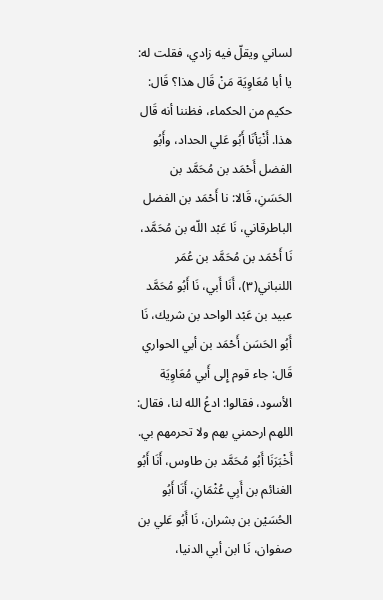لساني ويقلّ فيه زادي، فقلت له: يا أبا مُعَاوِيَة مَنْ قَال هذا؟ قَال: حكيم من الحكماء، فظننا أنه قَال هذا. أَنْبَأنَا أَبُو عَلي الحداد، وأَبُو الفضل أَحْمَد بن مُحَمَّد بن الحَسَنِ، قَالا: نا أَحْمَد بن الفضل الباطرقاني، نَا عَبْد اللّه بن مُحَمَّد، نَا أَحْمَد بن مُحَمَّد بن عُمَر اللنباني(٣)، أَنَا أَبي، نَا أَبُو مُحَمَّد عبيد بن عَبْد الواحد بن شريك، نَا أَبُو الحَسَن أَحْمَد بن أبي الحواري قَال: جاء قوم إِلى أَبي مُعَاوِيَة الأسود، فقالوا: ادعُ الله لنا، فقال: اللهم ارحمني بهم ولا تحرمهم بي. أَخْبَرَنَا أَبُو مُحَمَّد بن طاوس، أَنَا أَبُو الغنائم بن أَبِي عُثْمَانِ، أَنَا أَبُو الحُسَيْن بن بشران، نَا أَبُو عَلي بن صفوان، نَا ابن أبي الدنيا،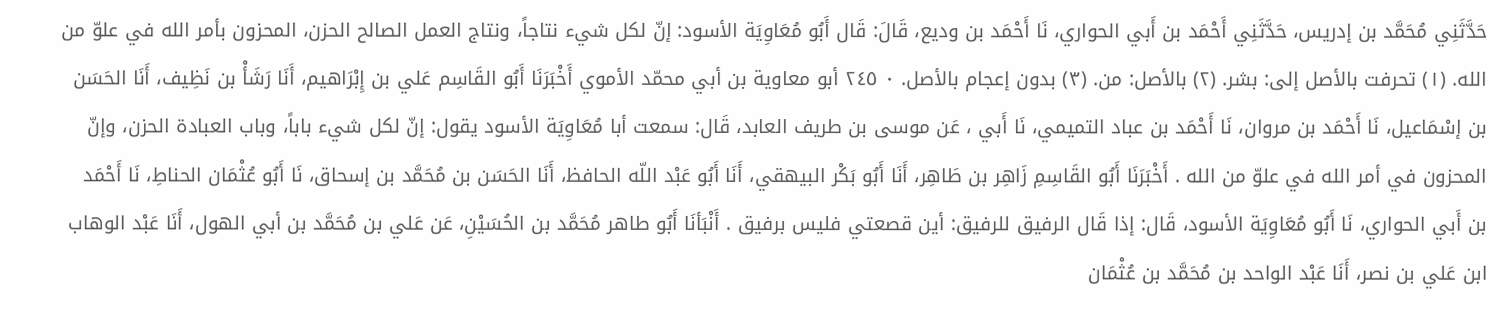حَدَّثَنِي مُحَمَّد بن إدريس، حَدَّثَنِي أَحْمَد بن أَبي الحواري، نَا أَحْمَد بن وديع، قَالَ: قَال أَبُو مُعَاوِيَة الأسود: إنّ لكل شيء نتاجاً، ونتاج العمل الصالح الحزن، المحزون بأمر الله في علوّ من الله. (١) تحرفت بالأصل إلى: بشر. (٢) بالأصل: من. (٣) بدون إعجام بالأصل. ٠ ٢٤٥ أبو معاوية بن أبي محمّد الأموي أَخْبَرَنَا أَبُو القَاسِم عَلي بن إِبْرَاهيم، أَنَا رَشَأْ بن نَظِيف، أَنَا الحَسَن بن إسْمَاعيل، نَا أَحْمَد بن مروان، نَا أَحْمَد بن عباد التميمي، نَا أَبي ، عَن موسى بن طريف العابد، قَال: سمعت أبا مُعَاوِيَة الأسود يقول: إنّ لكل شيء باباً، وباب العبادة الحزن، وإنّ المحزون في أمر الله في علوّ من الله . أَخْبَرَنَا أَبُو القَاسِمِ زَاهِر بن طَاهِر، أَنَا أَبُو بَكْر البيهقي، أَنَا أَبُو عَبْد اللّه الحافظ، أَنَا الحَسَن بن مُحَمَّد بن إسحاق، نَا أَبُو عُثْمَان الحناطِ، نَا أَحْمَد بن أَبي الحواري، نَا أَبُو مُعَاوِيَة الأسود، قَال: إذا قَال الرفيق للرفيق: أين قصعتي فليس برفيق . أَنْبَأنَا أَبُو طاهر مُحَمَّد بن الحُسَيْنِ، عَن عَلي بن مُحَمَّد بن أبي الهول، أَنَا عَبْد الوهاب ابن عَلي بن نصر، أَنَا عَبْد الواحد بن مُحَمَّد بن عُثْمَان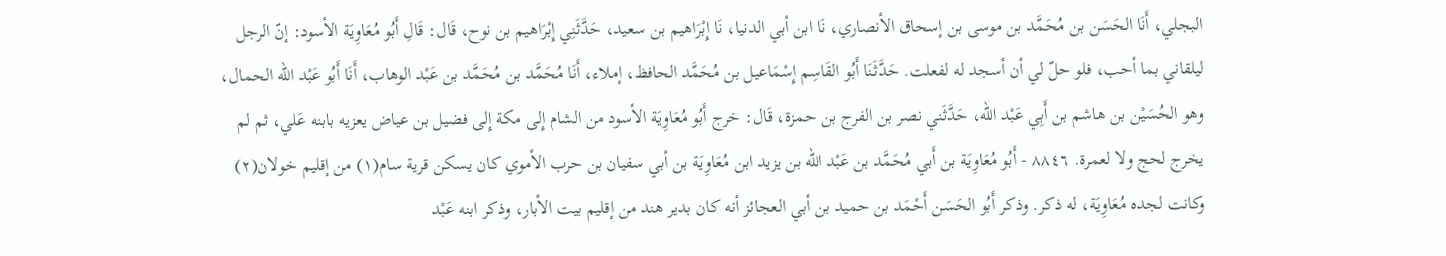البجلي، أَنَا الحَسَن بن مُحَمَّد بن موسى بن إسحاق الأنصاري، نَا ابن أبي الدنيا، نَا إِبْرَاهيم بن سعيد، حَدَّثَنِي إِبْرَاهيم بن نوح، قَال: قَالِ أَبُو مُعَاوِيَة الأسود: إنّ الرجل ليلقاني بما أحب، فلو حلّ لي أن أسجد له لفعلت. حَدَّثَنَا أَبُو القَاسِم إِسْمَاعيل بن مُحَمَّد الحافظ، إملاء، أَنَا مُحَمَّد بن مُحَمَّد بن عَبْد الوهاب، أَنَا أَبُو عَبْد اللّه الحمال، وهو الحُسَيْن بن هاشم بن أَبِي عَبْد اللّه، حَدَّثَني نصر بن الفرج بن حمزة، قَال: خرج أَبُو مُعَاوِيَة الأسود من الشام إِلى مكة إِلى فضيل بن عياض يعزيه بابنه عَلي، ثم لم يخرج لحج ولا لعمرة. ٨٨٤٦ - أَبُو مُعَاوِيَة بن أَبي مُحَمَّد بن عَبْد اللّه بن يزيد ابن مُعَاوِيَة بن أبي سفيان بن حرب الأموي كان يسكن قرية سام(١) من إقليم خولان(٢) وكانت لجده مُعَاوِيَة، له ذكر. وذكر أَبُو الحَسَن أَحْمَد بن حميد بن أبي العجائز أنه كان بدير هند من إقليم بيت الأبار، وذكر ابنه عَبْد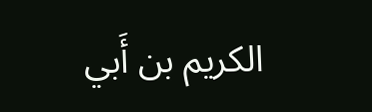الكريم بن أَبي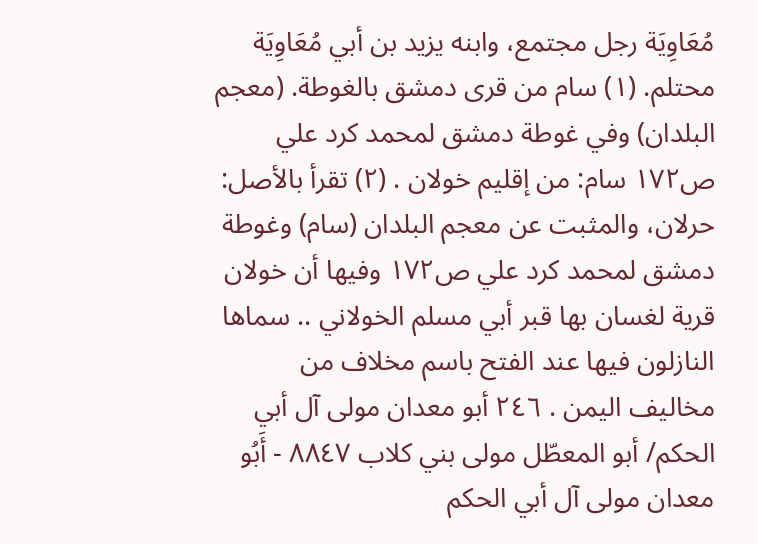مُعَاوِيَة رجل مجتمع، وابنه يزيد بن أبي مُعَاوِيَة محتلم. (١) سام من قرى دمشق بالغوطة. (معجم البلدان) وفي غوطة دمشق لمحمد كرد علي ص١٧٢ سام: من إقليم خولان . (٢) تقرأ بالأصل: حرلان، والمثبت عن معجم البلدان (سام) وغوطة دمشق لمحمد كرد علي ص١٧٢ وفيها أن خولان قرية لغسان بها قبر أبي مسلم الخولاني .. سماها النازلون فيها عند الفتح باسم مخلاف من مخاليف اليمن . ٢٤٦ أبو معدان مولى آل أبي الحكم/ أبو المعطّل مولى بني كلاب ٨٨٤٧ - أَبُو معدان مولى آل أبي الحكم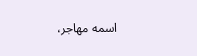اسمه مهاجر،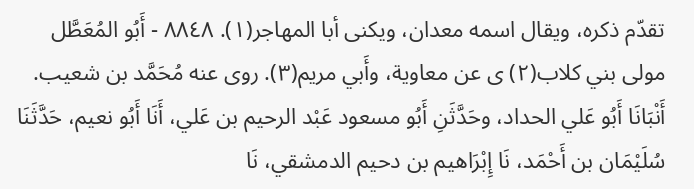تقدّم ذكره، ويقال اسمه معدان، ويكنى أبا المهاجر(١). ٨٨٤٨ - أَبُو المُعَطَّل مولى بني كلاب(٢) ى عن معاوية، وأَبي مريم(٣). روى عنه مُحَمَّد بن شعيب. أَنْبَانَا أَبُو عَلي الحداد، وحَدَّثَنِ أَبُو مسعود عَبْد الرحيم بن عَلي، أَنَا أَبُو نعيم، حَدَّثَنَا سُلَيْمَان بن أَحْمَد، نَا إِبْرَاهيم بن دحيم الدمشقي، نَا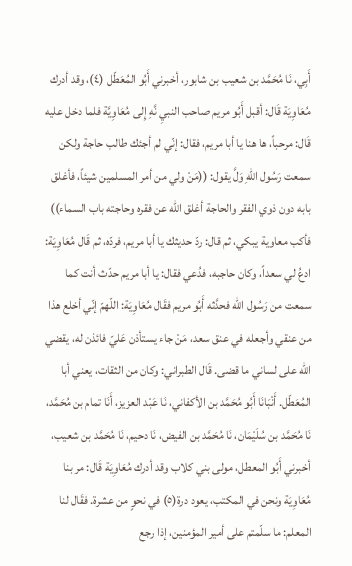أَبِي، نَا مُحَمَّد بن شعيب بن شابور، أخبرني أَبُو المُعَطّل (٤)، وقد أدرك مُعَاوِيَة قَال: أقبل أَبُو مريم صاحب النبيِ نَّهِ إِلى مُعَاوِيَّة فلما دخل عليه قَال: مرحباً، ها هنا يا أبا مريم، فقال: إنّي لم أجئك طالب حاجة ولكن سمعت رَسُول اللهِ وَلَّ يقول: ((مَنْ ولي من أمر المسلمين شيئاً، فأغلق بابه دون ذوي الفقر والحاجة أغلق الله عن فقره وحاجته باب السماء)) فأكب معاوية يبكي، ثم قال: ردّ حديثك یا أبا مريم، فردّه، ثم قَال مُعَاوِيَة: ادعُ لي سعداً، وكان حاجبه، فدُعي فقال: يا أبا مريم حدّث أنت كما سمعت من رَسُول الله فحدَّثه أَبُو مريم فقَال مُعَاوِيَة: اللّهمّ إنّي أخلع هذا من عنقي وأجعله في عنق سعد، مَنْ جاء يستأذن عَليّ فائذن له، يقضي الله على لساني ما قضى. قَال الطبراني: وكان من الثقات، يعني أبا المُعَطّل. أَنْبَانَا أَبُو مُحَمَّد بن الأكفاني، نَا عَبْد العزيز، أَنَا تمام بن مُحَمَّد، نَا مُحَمَّد بن سُلَيْمَان، نَا مُحَمَّد بن الفيض، نَا دحيم، نَا مُحَمَّد بن شعيب، أخبرني أَبُو المعطل، مولى بني كلاب وقد أدرك مُعَاوِيَة قَال: مر بنا مُعَاوِيَة ونحن في المكتب، يعود درة(٥) في نحوٍ من عشرة. فقَال لنا المعلم: ما سلّمتم على أمير المؤمنين، إذا رجع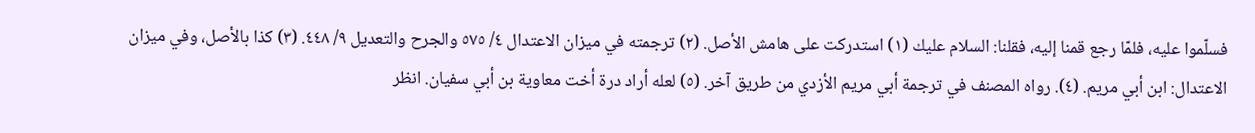فسلّموا عليه، فلمّا رجع قمنا إليه، فقلنا: السلام عليك (١) استدركت على هامش الأصل. (٢) ترجمته في ميزان الاعتدال ٤/ ٥٧٥ والجرح والتعديل ٩/ ٤٤٨. (٣) كذا بالأصل، وفي ميزان الاعتدال: ابن أبي مريم. (٤). رواه المصنف في ترجمة أبي مريم الأزدي من طريق آخر. (٥) لعله أراد درة أخت معاوية بن أبي سفيان. انظر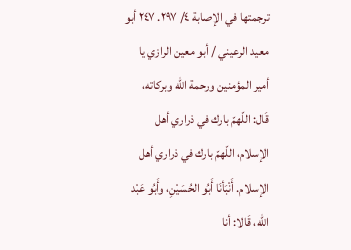ترجمتها في الإصابة ٤/ ٢٩٧. ٢٤٧ أبو معيد الرعيني / أبو معين الرازي يا أمير المؤمنين ورحمة الله وبركاته، قَال: اللّهمّ بارك في ذراري أهل الإسلام، اللّهمّ بارك في ذراري أهل الإسلام. أَنْبَأنَا أَبُو الحُسَيْنِ، وأَبُو عَبْد اللّه، قَالا: أنا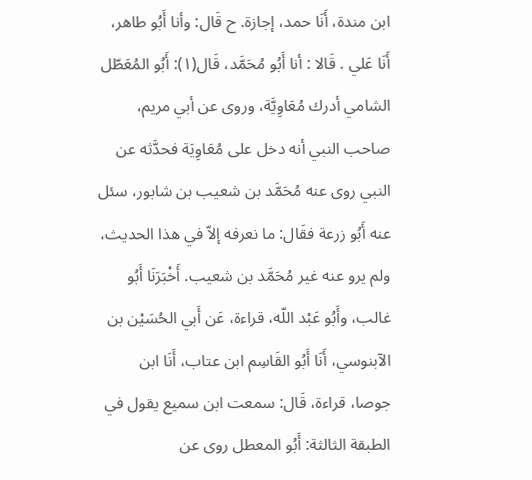ابن مندة، أَنَا حمد، إجازة. ح قَال: وأنا أَبُو طاهر، أَنَا عَلي . قَالا : أنا أَبُو مُحَمَّد، قَال(١): أَبُو المُعَطّل الشامي أدرك مُعَاوِيَّة، وروى عن أبي مريم، صاحب النبي أنه دخل على مُعَاوِيَة فحدَّثه عن النبي روى عنه مُحَمَّد بن شعيب بن شابور، سئل عنه أَبُو زرعة فقَال: ما نعرفه إلاّ في هذا الحديث، ولم يرو عنه غير مُحَمَّد بن شعيب. أَخْبَرَنَا أَبُو غالب، وأَبُو عَبْد اللّه، قراءة، عَن أَبي الحُسَيْن بن الآبنوسي، أَنَا أَبُو القَاسِم ابن عتاب، أَنَا ابن جوصا، قراءة، قَال: سمعت ابن سميع يقول في الطبقة الثالثة: أَبُو المعطل روى عن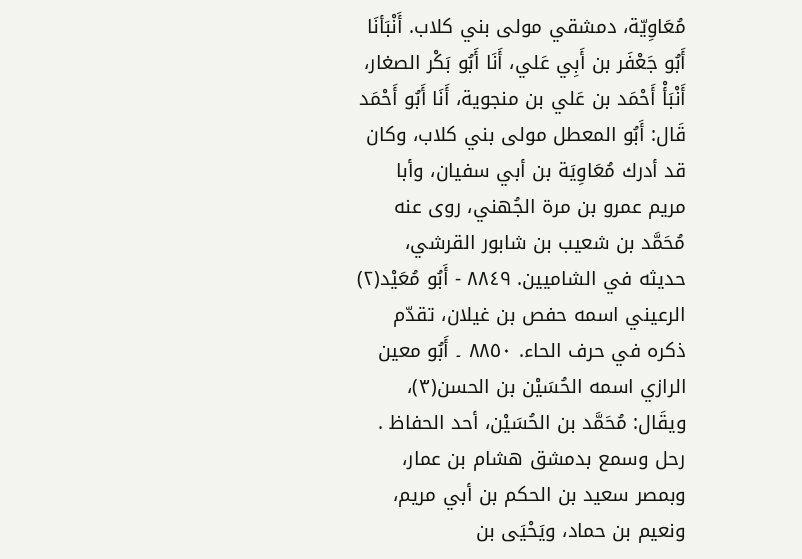مُعَاوِيّة، دمشقي مولى بني كلاب. أَنْبَأنَا أَبُو جَعْفَر بن أَبِي عَلي، أَنَا أَبُو بَكْر الصغار، أَنْبَأْ أَحْمَد بن عَلي بن منجوية، أَنَا أَبُو أَحْمَد قَال: أَبُو المعطل مولى بني كلاب، وكان قد أدرك مُعَاوِيَة بن أبي سفيان، وأبا مريم عمرو بن مرة الجُهني، روى عنه مُحَمَّد بن شعيب بن شابور القرشي، حديثه في الشاميين. ٨٨٤٩ - أَبُو مُعَيْد(٢) الرعيني اسمه حفص بن غيلان، تقدّم ذكره في حرف الحاء. ٨٨٥٠ ۔ أَبُو معين الرازي اسمه الحُسَيْن بن الحسن(٣)، ويقَال: مُحَمَّد بن الحُسَيْن، أحد الحفاظ . رحل وسمع بدمشق هشام بن عمار، وبمصر سعيد بن الحكم بن أبي مريم، ونعيم بن حماد، ويَحْيَى بن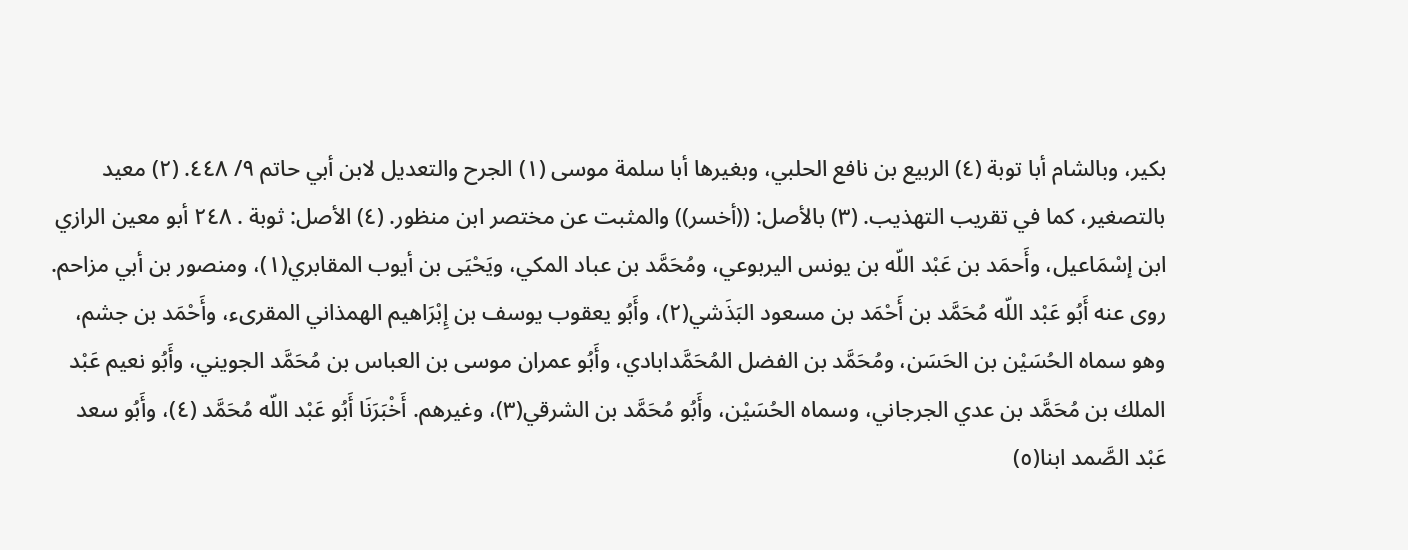بكير، وبالشام أبا توبة (٤) الربيع بن نافع الحلبي، وبغيرها أبا سلمة موسى (١) الجرح والتعديل لابن أبي حاتم ٩/ ٤٤٨. (٢) معيد بالتصغير، كما في تقريب التهذيب. (٣) بالأصل: ((أخسر)) والمثبت عن مختصر ابن منظور. (٤) الأصل: ثوبة . ٢٤٨ أبو معين الرازي ابن إسْمَاعيل، وأَحمَد بن عَبْد اللّه بن يونس اليربوعي، ومُحَمَّد بن عباد المكي، ويَحْيَى بن أيوب المقابري(١)، ومنصور بن أبي مزاحم. روى عنه أَبُو عَبْد اللّه مُحَمَّد بن أَحْمَد بن مسعود البَذَشي(٢)، وأَبُو يعقوب يوسف بن إِبْرَاهيم الهمذاني المقرىء، وأَحْمَد بن جشم، وهو سماه الحُسَيْن بن الحَسَن، ومُحَمَّد بن الفضل المُحَمَّدابادي، وأَبُو عمران موسى بن العباس بن مُحَمَّد الجويني، وأَبُو نعيم عَبْد الملك بن مُحَمَّد بن عدي الجرجاني، وسماه الحُسَيْن، وأَبُو مُحَمَّد بن الشرقي(٣)، وغيرهم. أَخْبَرَنَا أَبُو عَبْد اللّه مُحَمَّد (٤)، وأَبُو سعد عَبْد الصَّمد ابنا(٥)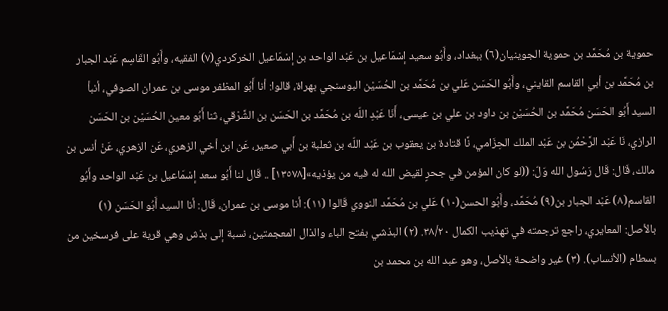حموية بن مُحَمَّد بن حموية الجوينيان(٦) ببغداد، وأَبُو سعيد إسْمَاعيل بن عَبْد الواحد بن إسْمَاعيل الخركردي(٧) الفقيه، وأَبُو القَاسِم عَبْد الجبار بن مُحَمَّد بن أبي القاسم القايني، وأَبُو الحَسَن عَلي بن مُحَمَّد بن الحُسَيْن البوسنجي بهراة، قالوا: أنا أَبُو المظفر موسى بن عمران الصوفي، أنبأ السيد أَبُو الحَسَن مُحَمَّد بن الحُسَيْن بن داود بن علي بن عيسى، أَنَا عَبْدِ اللّه بن مُحَمَّد بن الحَسَن بن الشَّرْقي، ثنا أَبُو معين الحُسَيْن بن الحَسَن الرازي، نَا عَبْد الرَّحْمُن بن عَبْد الملك الحِزَامي، نَّا قتادة بن يعقوب بن عَبْد اللّه بن ثعلبة بن أَبي صعير، عَن ابن أخي الزهري، عَن الزهري، عَنْ أنس بن مالك، قَال: قَال رَسُول الله وَلّ: ((لو كان المؤمن في جحرٍ لقيض الله له فيه من يؤذیە»[١٣٥٧٨] .. قَال لنا أَبُو سعد إسْمَاعيل بن عَبْد الواحد وأَبُو القاسم(٨) عَبْد الجبار بن(٩) مُحَمَّد، وأَبُو الحسن(١٠) عَلي بن مُحَمَّد النووي قَالوا (١١): أنا موسى بن عمران، قَال: أنا السيد أَبُو الحَسَن (١) بالأصل: المعايري، راجع ترجمته في تهذيب الكمال ٣٨/٢٠. (٢) البذشي بفتح الباء والذال المعجمتين، نسبة إلى بذش وهي قرية على فرسخين من بسطام (الأنساب). (٣) غير واضحة بالأصل، وهو عبد الله بن محمد بن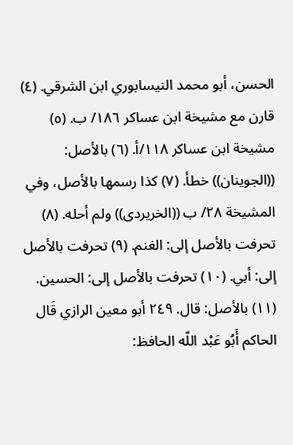الحسن، أبو محمد النيسابوري ابن الشرقي. (٤) قارن مع مشيخة ابن عساكر ١٨٦/ ب. (٥) مشيخة ابن عساكر ١١٨/أ. (٦) بالأصل: ((الجوينان)) خطأ. (٧) كذا رسمها بالأصل، وفي المشيخة ٢٨/ ب ((الخريردى)) ولم أحله. (٨) تحرفت بالأصل إلى: الغنم. (٩) تحرفت بالأصل إلى: أبي. (١٠) تحرفت بالأصل إلى: الحسين. (١١) بالأصل: قال. ٢٤٩ أبو معين الرازي قَال الحاكم أَبُو عَبْد اللّه الحافظ: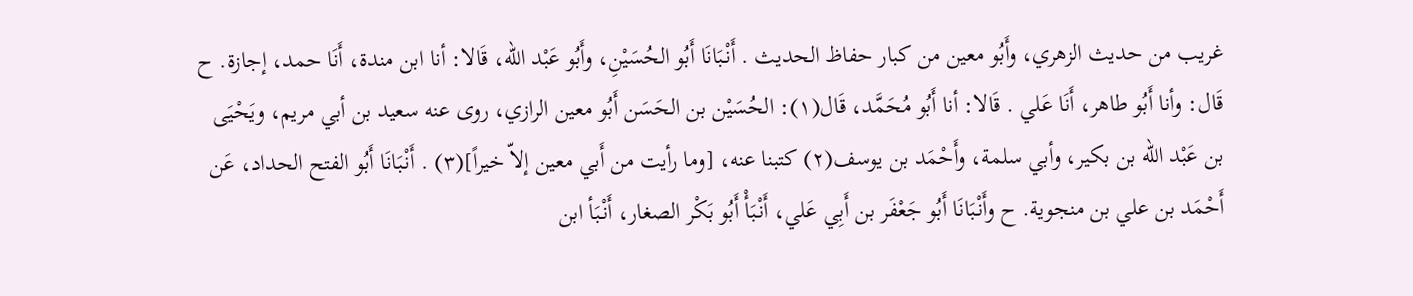غريب من حديث الزهري، وأَبُو معين من كبار حفاظ الحديث . أَنْبَانَا أَبُو الحُسَيْنِ، وأَبُو عَبْد اللّه، قَالا: أنا ابن مندة، أَنَا حمد، إجازة. ح قَال: وأنا أَبُو طاهر، أَنَا عَلي . قَالا: أنا أَبُو مُحَمَّد، قَال(١): الحُسَيْن بن الحَسَن أَبُو معين الرازي، روى عنه سعيد بن أبي مريم، ويَحْيَى بن عَبْد اللّه بن بكير، وأبي سلمة، وأَحْمَد بن يوسف(٢) كتبنا عنه، [وما رأيت من أَبي معين إلاّ خيراً](٣) . أَنْبَانَا أَبُو الفتح الحداد، عَن أَحْمَد بن علي بن منجوية. ح وأَنْبَانَا أَبُو جَعْفَر بن أَبِي عَلي، أَنْبَأْ أَبُو بَكْر الصغار، أَنْبَأ ابن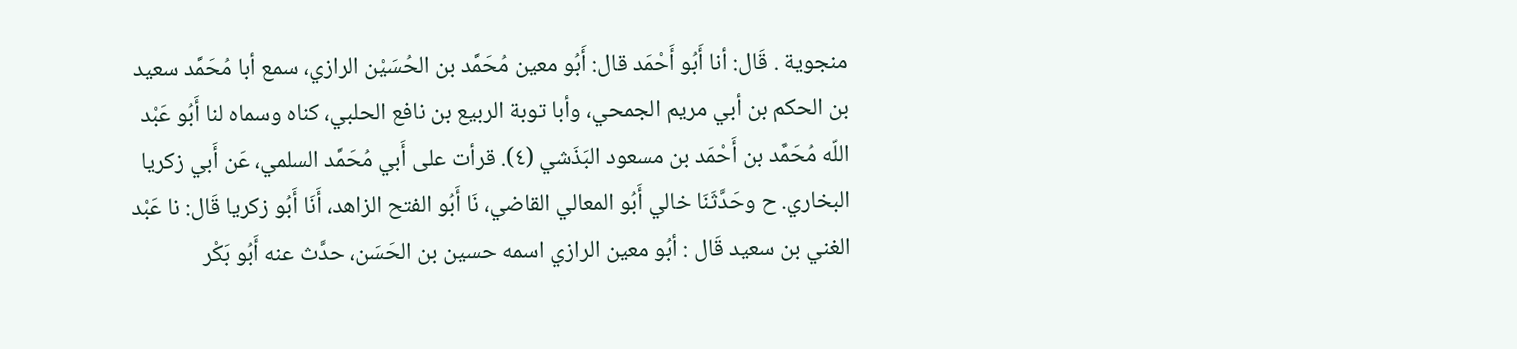منجوية . قَال: أنا أَبُو أَحْمَد قال: أَبُو معين مُحَمَّد بن الحُسَيْن الرازي، سمع أبا مُحَمَّد سعيد بن الحكم بن أبي مريم الجمحي، وأبا توبة الربيع بن نافع الحلبي، كناه وسماه لنا أَبُو عَبْد اللّه مُحَمَّد بن أَحْمَد بن مسعود البَذَشي (٤). قرأت على أَبي مُحَمَّد السلمي، عَن أَبي زكريا البخاري. ح وحَدَّثَنَا خالي أَبُو المعالي القاضي، نَا أَبُو الفتح الزاهد، أَنَا أَبُو زكريا قَال: نا عَبْد الغني بن سعيد قَال : أبُو معين الرازي اسمه حسين بن الحَسَن، حدَّث عنه أَبُو بَكْر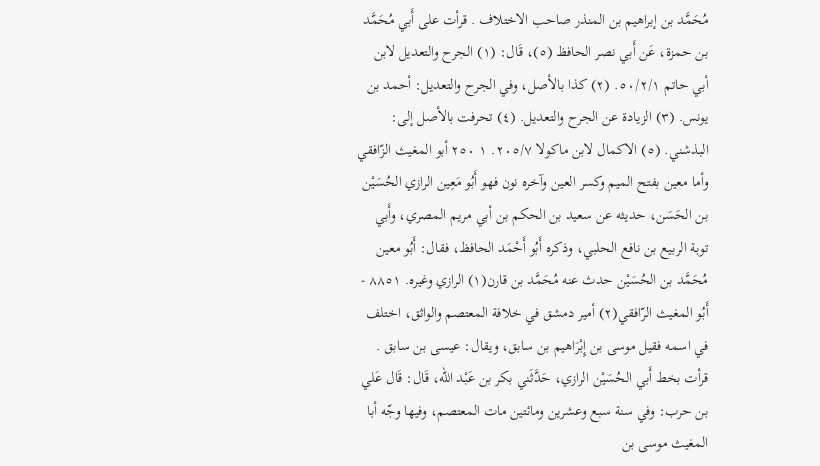مُحَمَّد بن إبراهيم بن المنذر صاحب الاختلاف . قرأت على أَبي مُحَمَّد بن حمزة، عَن أَبي نصر الحافظ (٥)، قَال: (١) الجرح والتعديل لابن أبي حاتم ٥٠/٢/١. (٢) كذا بالأصل، وفي الجرح والتعديل: أحمد بن يونس. (٣) الزيادة عن الجرح والتعديل. (٤) تحرفت بالأصل إلى: البذشني. (٥) الاكمال لابن ماكولا ٢٠٥/٧. ١ ٢٥٠ أبو المغيث الزّافقي وأما معين بفتح الميم وكسر العين وآخره نون فهو أَبُو مَعِين الرازي الحُسَيْن بن الحَسَن، حديثه عن سعيد بن الحكم بن أبي مريم المصري، وأَبي توبة الربيع بن نافع الحلبي، وذكره أَبُو أَحْمَد الحافظ، فقال: أَبُو معين مُحَمَّد بن الحُسَيْن حدث عنه مُحَمَّد بن قارن(١) الرازي وغيره. ٨٨٥١ - أَبُو المغيث الرّافقي(٢) أمير دمشق في خلافة المعتصم والواثق، اختلف في اسمه فقيل موسى بن إِبْرَاهيم بن سابق، ويقال: عيسى بن سابق . قرأت بخط أَبي الحُسَيْن الرازي، حَدَّثَني بكر بن عَبْد اللّه، قَال: قَال عَلي بن حرب: وفي سنة سبع وعشرين ومائتين مات المعتصم، وفيها وجّه أبا المغيث موسى بن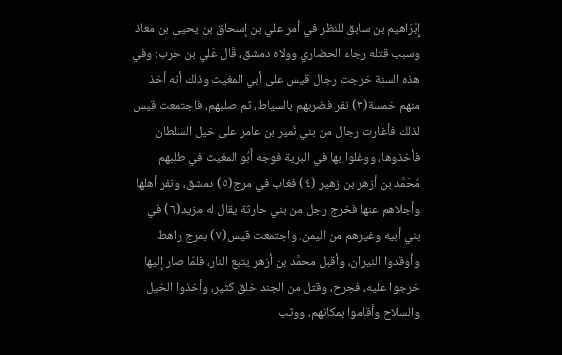إِبْرَاهيم بن سابق للنظر في أمر علي بن إسحاق بن يحيى بن معاذ وسبب قتله رجاء الحضاري وولاه دمشق، قَال عَلي بن حرب: وفي هذه السنة خرجت رجال قيس على أبي المغيث وذلك أنه أخذ منهم خمسة(٣) نفر فضربهم بالسياط، ثم صلبهم، فاجتمعت قيس لذلك فأغارت رجال من بني نُمير بن عامر على خيل السلطان فأخذوها، ووغلوا بها في البرية فوجه أَبُو المغيث في طلبهم مُحَمَّد بن أزهر بن زهير (٤) فغاب في مرج(٥) دمشق، ونفر أهلها وأجلاهم عنها فخرج رجل من بني حارثة يقال له مزيد(٦) في بني أبيه وغيرهم من اليمن. واجتمعت قيس(٧) بمرج راهط وأوقدوا النيران، وأقبل محمَّد بن أزهر يتبع النار، فلمّا صار إليها خرجوا عليه، فجرح، وقتل من الجند خلق كثير، وأخذوا الخيل والسلاح وأقاموا بمكانهم، ووثب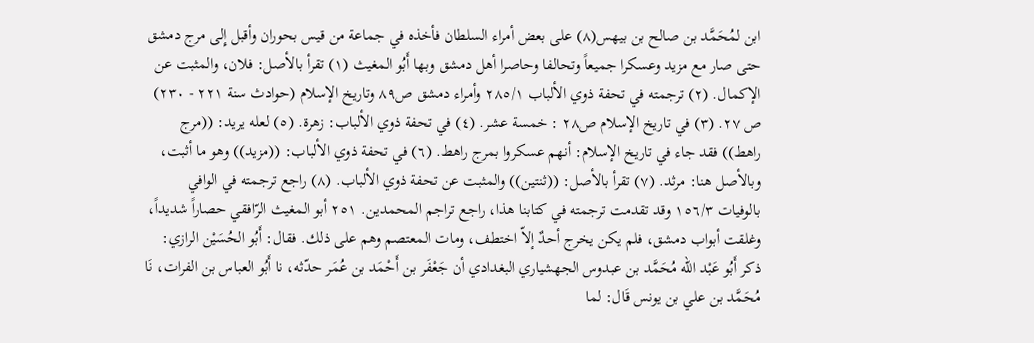ابن لمُحَمَّد بن صالح بن بيهس(٨) على بعض أمراء السلطان فأخذه في جماعة من قيس بحوران وأقبل إِلى مرج دمشق حتى صار مع مزيد وعسكرا جميعاً وتحالفا وحاصرا أهل دمشق وبها أَبُو المغيث (١) تقرأ بالأصل: فلان، والمثبت عن الإكمال. (٢) ترجمته في تحفة ذوي الألباب ٢٨٥/١ وأمراء دمشق ص٨٩ وتاريخ الإسلام (حوادث سنة ٢٢١ - ٢٣٠) ص ٢٧. (٣) في تاريخ الإسلام ص٢٨ : خمسة عشر. (٤) في تحفة ذوي الألباب: زهرة. (٥) لعله يريد: ((مرج راهط)) فقد جاء في تاريخ الإسلام: أنهم عسكروا بمرج راهط. (٦) في تحفة ذوي الألباب: ((مزيد)) وهو ما أثبت، وبالأصل هنا: مرثد. (٧) تقرأ بالأصل: ((ثنتين)) والمثبت عن تحفة ذوي الألباب. (٨) راجع ترجمته في الوافي بالوفيات ١٥٦/٣ وقد تقدمت ترجمته في كتابنا هذا، راجع تراجم المحمدين. ٢٥١ أبو المغيث الرّافقي حصاراً شديداً، وغلقت أبواب دمشق، فلم يكن يخرج أحدٌ إلاّ اختطف، ومات المعتصم وهم على ذلك. فقال: أَبُو الحُسَيْن الرازي: ذكر أَبُو عَبْد اللّه مُحَمَّد بن عبدوس الجهشياري البغدادي أن جَعْفَر بن أَحْمَد بن عُمَر حدّثه، نا أَبُو العباس بن الفرات، نَا مُحَمَّد بن علي بن يونس قَال: لما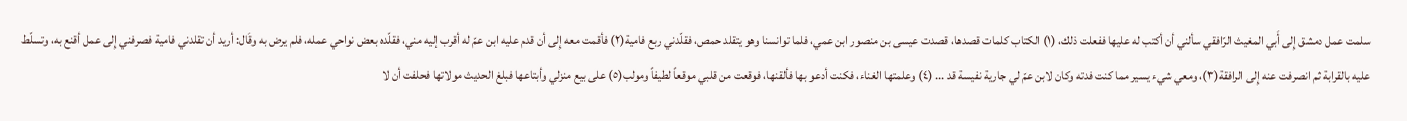سلمت عمل دمشق إِلى أَبي المغيث الرّافقي سألني أن أكتب له عليها ففعلت ذلك، (١) الكتاب كلمات قصدها، قصدت عيسى بن منصور ابن عمي، فلما توانسنا وهو يتقلد حمص، فقلّدني ربع فامية(٢) فأقمت معه إِلى أن قدم عليه ابن عمّ له أقرب إليه مني، فقلّده بعض نواحي عمله، فلم يرض به وقَال: أريد أن تقلدني فامية فصرفني إِلى عمل أقنع به، وتسلّط عليه بالقرابة ثم انصرفت عنه إِلى الرافقة(٣)، ومعي شيء يسير مما كنت فدته وكان لابن عمّ لي جارية نفيسة قد ... (٤) وعلمتها الغناء، فكنت أدعو بها فألقنها، فوقعت من قلبي موقعاً لطيفاً ومولب(٥) على بيع منزلي وأبتاعها فبلغ الحديث مولاتها فحلفت أن لا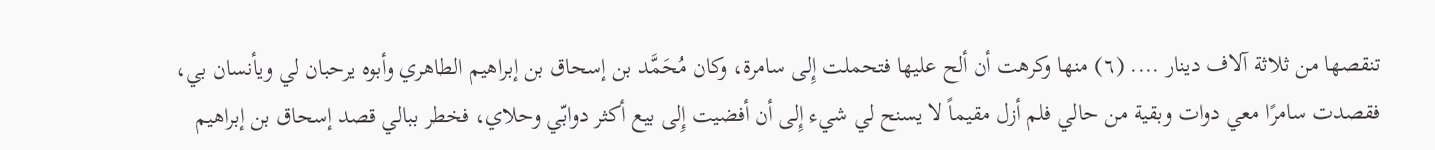تنقصها من ثلاثة آلاف دينار .... (٦) منها وكرهت أن ألح عليها فتحملت إِلى سامرة، وكان مُحَمَّد بن إسحاق بن إبراهيم الطاهري وأبوه يرحبان لي ويأنسان بي، فقصدت سامرًا معي دوات وبقية من حالي فلم أزل مقيماً لا يسنح لي شيء إِلى أن أفضيت إِلى بيع أكثر دوابّي وحلاي، فخطر ببالي قصد إسحاق بن إبراهيم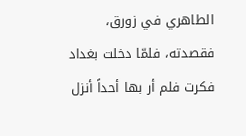الطاهري في زورق، فقصدته، فلمّا دخلت بغداد فكرت فلم أر بها أحداً أنزل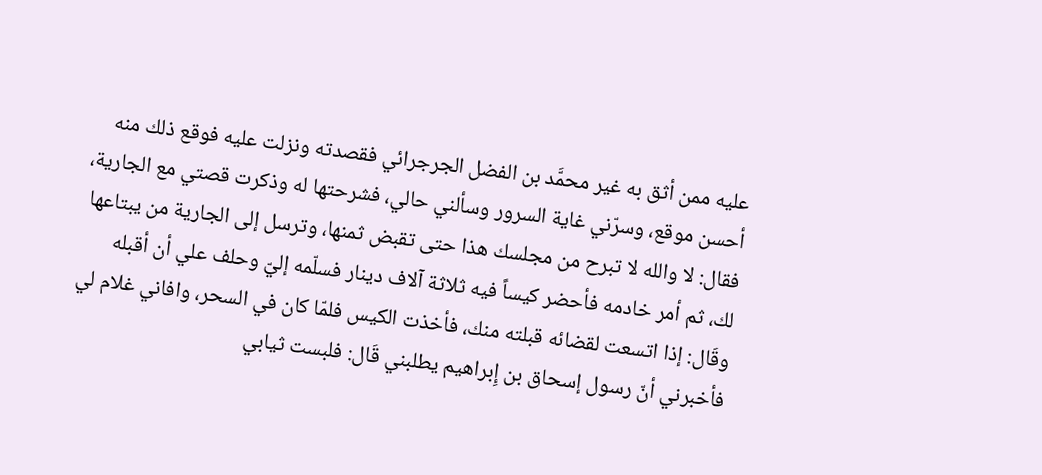عليه ممن أثق به غير محمَّد بن الفضل الجرجرائي فقصدته ونزلت عليه فوقع ذلك منه أحسن موقع، وسرّني غاية السرور وسألني حالي، فشرحتها له وذكرت قصتي مع الجارية، فقال: لا والله لا تبرح من مجلسك هذا حتى تقبض ثمنها، وترسل إلى الجارية من يبتاعها لك، ثم أمر خادمه فأحضر كيساً فيه ثلاثة آلاف دينار فسلّمه إليّ وحلف علي أن أقبله وقَال: إذا اتسعت لقضائه قبلته منك، فأخذت الكيس فلمّا كان في السحر، وافاني غلام لي فأخبرني أنّ رسول إسحاق بن إِبراهيم يطلبني قَال: فلبست ثيابي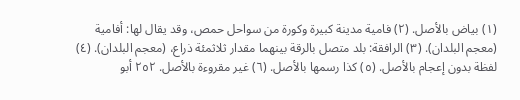(١) بياض بالأصل. (٢) فامية مدينة كبيرة وكورة من سواحل حمص، وقد يقال لها: أفامية (معجم البلدان). (٣) الرافقة: بلد متصل بالرقة بينهما مقدار ثلاثمئة ذراع، (معجم البلدان). (٤) لفظة بدون إعجام بالأصل. (٥) كذا رسمها بالأصل. (٦) غير مقروءة بالأصل. ٢٥٢ أبو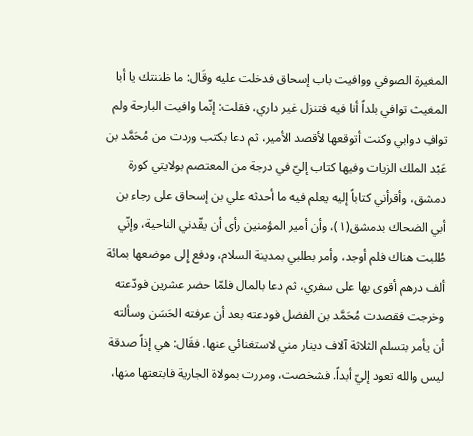المغيرة الصوفي ووافيت باب إسحاق فدخلت عليه وقَال: ما ظننتك يا أبا المغيث توافي بلداً أنا فيه فتنزل غير داري، فقلت: إنّما وافيت البارحة ولم توافِ دوابي وكنت أتوقعها لأقصد الأمير، ثم دعا بكتب وردت من مُحَمَّد بن عَبْد الملك الزيات وفيها كتاب إليّ في درجة من المعتصم بولايتي كورة دمشق، وأقرأني كتاباً إليه يعلم فيه ما أحدثه علي بن إسحاق على رجاء بن أبي الضحاك بدمشق(١)، وأن أمير المؤمنين رأى أن يقّدني الناحية، وإنّي طُلبت هناك فلم أوجد، وأمر بطلبي بمدينة السلام، ودفع إِلى موضعها بمائة ألف درهم أقوى بها على سفري، ثم دعا بالمال فلمّا حضر عشرين فودّعته وخرجت فقصدت مُحَمَّد بن الفضل فودعته بعد أن عرفته الحَسَن وسألته أن يأمر بتسلم الثلاثة آلاف دينار مني لاستغنائي عنها. فقَال: هي إذاً صدقة ليس والله تعود إليّ أبداً. فشخصت، ومررت بمولاة الجارية فابتعتها منها،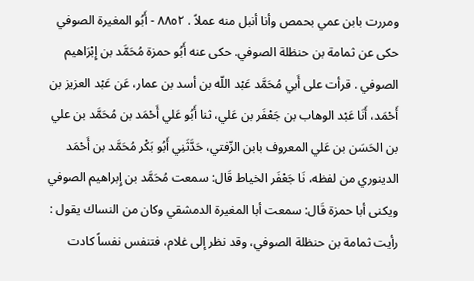ومررت بابن عمي بحمص وأنا أنبل منه عملاً . ٨٨٥٢ - أَبُو المغيرة الصوفي حكى عن ثمامة بن حنظلة الصوفي. حكى عنه أَبُو حمزة مُحَمَّد بن إِبْرَاهيم الصوفي . قرأت على أَبي مُحَمَّد عَبْد اللّه بن أسد بن عمار، عَن عَبْد العزيز بن أَحْمَد، أَنَا عَبْد الوهاب بن جَعْفَر بن عَلي، ثنا أَبُو عَلي أَحْمَد بن مُحَمَّد بن علي بن الحَسَن بن عَلي المعروف بابن الزّفتي، حَدَّثَنِي أَبُو بَكْر مُحَمَّد بن أَحْمَد الدينوري من لفظه، نَا جَعْفَر الخياط قَال: سمعت مُحَمَّد بن إِبراهيم الصوفي ويكنى أبا حمزة قَال: سمعت أبا المغيرة الدمشقي وكان من النساك يقول : رأيت ثمامة بن حنظلة الصوفي، وقد نظر إلى غلام، فتنفس نفساً كادت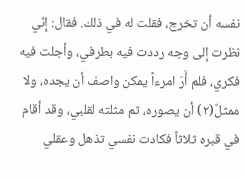نفسه أن تخرج، فقلت له في ذلك. فقال: إنّي نظرت إلى وجه رددت فيه بطرفي، وأجلت فيه فكري، فلم أَرَ امرءاً يمكن واصف أن يجده، ولا ممثلٌ(٢) أن يصوره، ثم مثلته لقلبي، وقد أقام في قبره ثلاثاً فكادت نفسي تذهل وعقلي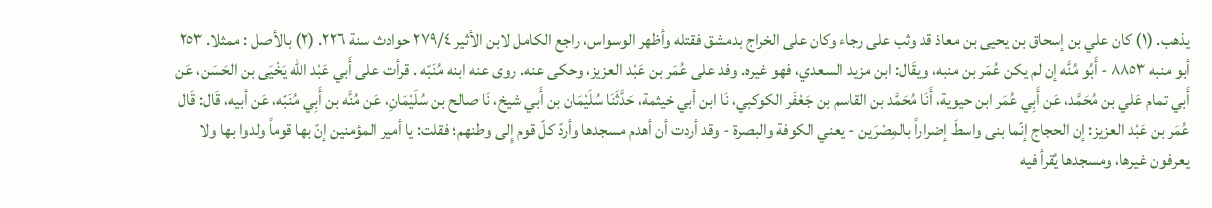يذهب. (١) كان علي بن إسحاق بن يحيى بن معاذ قد وثب على رجاء وكان على الخراج بدمشق فقتله وأظهر الوسواس، راجع الكامل لابن الأثير ٢٧٩/٤ حوادث سنة ٢٢٦. (٢) بالأصل : ممثلا. ٢٥٣ أبو منبه ٨٨٥٣ - أَبُو مُنَّه إن لم يكن عُمَر بن منبه، ويقَال: ابن مزيد السعدي، فهو غيره. وفد على عُمَر بن عَبْد العزيز، وحكى عنه. روى عنه ابنه مُنَبّه . قرأت على أَبي عَبْد اللّه يَخْيَى بن الحَسَن، عَن أَبي تمام عَلي بن مُحَمَّد، عَن أَبِي عُمَر ابن حيوية، أَنَا مُحَمَّد بن القاسم بن جَعْفَر الكوكبي، نَا ابن أبي خيثمة، حَدَّثَنَا سُلَيْمَان بن أَبي شيخ، نَا صالح بن سُلَيْمَانِ، عَن مُنَّه بن أَبِي مُنَبّه، عَن أبيه، قَال: قَال عُمَر بن عَبْد العزيز: إن الحجاج إنّما بنى واسطَ إضراراً بالمِصْرَين - يعني الكوفة والبصرة - وقد أردت أن أهدم مسجدها وأردّ كلّ قوم إِلى وطنهم؛ فقلت: يا أمير المؤمنين إنّ بها قوماً ولدوا بها ولا يعرفون غيرها، ومسجدها يُقرأ فيه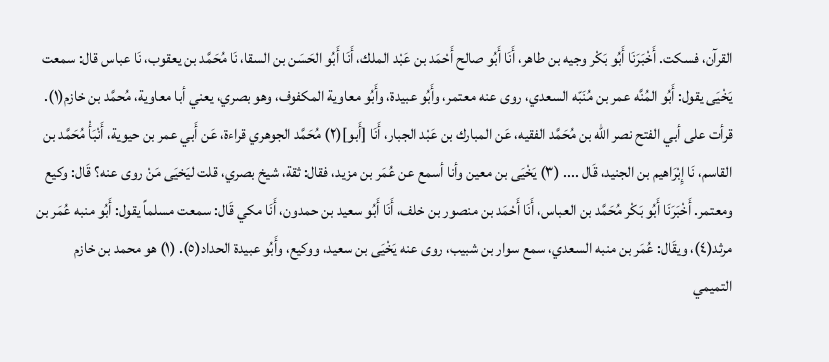القرآن، فسكت. أَخْبَرَنَا أَبُو بَكْر وجيه بن طاهر، أَنَا أَبُو صالح أَحْمَد بن عَبْد الملك، أَنَا أَبُو الحَسَن بن السقا، نَا مُحَمَّد بن يعقوب، نَا عباس قال: سمعت يَخْيَى يقول: أَبُو المُنَّه عمر بن مُنَبّه السعدي، روى عنه معتمر، وأَبُو عبيدة، وأَبُو معاوية المكفوف، وهو بصري، يعني أبا معاوية، مُحمَّد بن خازم(١). قرأت على أبي الفتح نصر اللّه بن مُحَمَّد الفقيه، عَن المبارك بن عَبْد الجبار، أَنَا [أَبو](٢) مُحَمَّد الجوهري قراءة، عَن أَبي عمر بن حيوية، أَنْبَأْ مُحَمَّد بن القاسم، نَا إِبْرَاهيم بن الجنيد، قَال .... (٣) يَخْيَى بن معين وأنا أسمع عن عُمَر بن مزيد، فقال: ثقة، شيخ بصري، قلت ليَخیَى مَنْ روى عنه؟ قَال: وكيع ومعتمر. أَخْبَرَنَا أَبُو بَكْر مُحَمَّد بن العباس، أَنَا أَحْمَد بن منصور بن خلف، أَنَا أَبُو سعيد بن حمدون، أَنَا مكي قَال: سمعت مسلماً يقول: أَبُو منبه عُمَر بن مرثد(٤)، ويقَال: عُمَر بن منبه السعدي، سمع سوار بن شبيب، روى عنه يَخْيَى بن سعيد، ووكيع، وأَبُو عبيدة الحداد(٥). (١) هو محمد بن خازم التميمي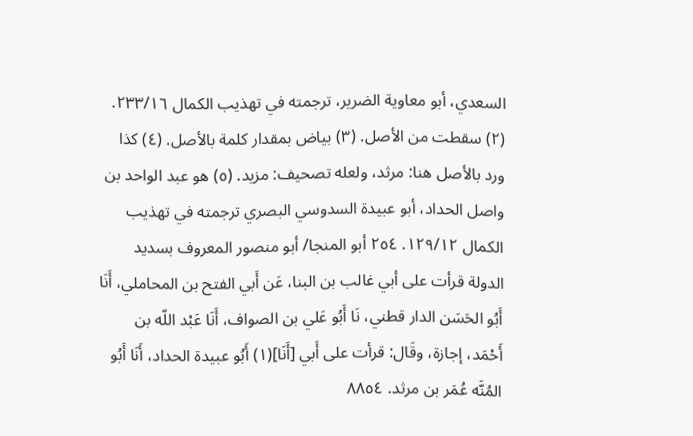السعدي، أبو معاوية الضرير، ترجمته في تهذيب الكمال ٢٣٣/١٦. (٢) سقطت من الأصل. (٣) بياض بمقدار كلمة بالأصل. (٤) كذا ورد بالأصل هنا: مرثد، ولعله تصحيف: مزيد. (٥) هو عبد الواحد بن واصل الحداد، أبو عبيدة السدوسي البصري ترجمته في تهذيب الكمال ١٢٩/١٢. ٢٥٤ أبو المنجا/ أبو منصور المعروف بسديد الدولة قرأت على أبي غالب بن البنا، عَن أَبي الفتح بن المحاملي، أَنَا أَبُو الحَسَن الدار قطني، نَا أَبُو عَلي بن الصواف، أَنَا عَبْد اللّه بن أَحْمَد، إجازة، وقَال: قرأت على أَبي [أَنَا](١) أَبُو عبيدة الحداد، أَنَا أَبُو المُنَّه عُمَر بن مرثد. ٨٨٥٤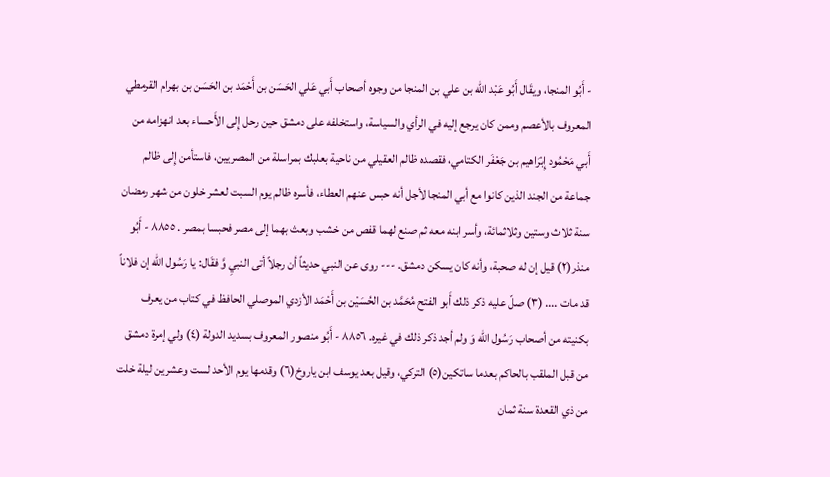- أَبُو المنجا، ويقَال أَبُو عَبْد اللّه بن علي بن المنجا من وجوه أصحاب أَبي عَلي الحَسَن بن أَحْمَد بن الحَسَن بن بهرام القرمطي المعروف بالأعصم وممن كان يرجع إليه في الرأي والسياسة، واستخلفه على دمشق حين رحل إِلى الأَحساء بعد انهزامه من أَبي مَحْمُود إِبْرَاهيم بن جَعْفَر الكتامي، فقصده ظالم العقيلي من ناحية بعلبك بمراسلة من المصريين، فاستأمن إِلى ظالم جماعة من الجند الذين كانوا مع أبي المنجا لأجل أنه حبس عنهم العطاء، فأسره ظالم يوم السبت لعشر خلون من شهر رمضان سنة ثلاث وستين وثلاثمائة، وأسر ابنه معه ثم صنع لهما قفص من خشب وبعث بهما إلى مصر فحبسا بمصر . ٨٨٥٥ - أَبُو منذر(٢) قيل إن له صحبة، وأنه كان يسكن دمشق. --- روى عن النبي حديثاً أن رجلاً أتى النبيِ وَّ فقَال: يا رَسُول الله إن فلاناً قد مات .... (٣) صلّ عليه ذكر ذلك أَبو الفتح مُحَمَّد بن الحُسَيْن بن أَحْمَد الأزدي الموصلي الحافظ في كتاب من يعرف بكنيته من أصحاب رَسُول الله وَ ولم أجد ذكر ذلك في غيره. ٨٨٥٦ - أَبُو منصور المعروف بسديد الدولة (٤) ولي إمرة دمشق من قبل الملقب بالحاكم بعدما ساتكين(٥) التركي، وقيل بعد يوسف ابن ياروخ(٦) وقدمها يوم الأحد لست وعشرين ليلة خلت من ذي القعدة سنة ثمان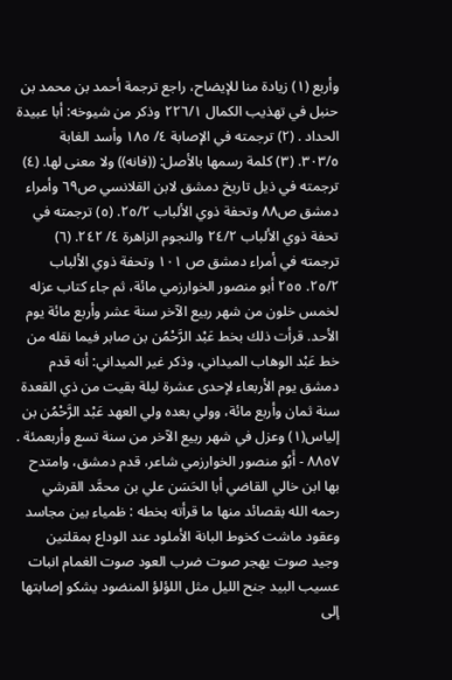وأربع (١) زيادة منا للإيضاح، راجع ترجمة أحمد بن محمد بن حنبل في تهذيب الكمال ٢٢٦/١ وذكر من شيوخه: أبا عبيدة الحداد . (٢) ترجمته في الإصابة ٤/ ١٨٥ وأسد الغابة ٣٠٣/٥. (٣) كلمة رسمها بالأصل: ((فانه)) ولا معنى لها. (٤) ترجمته في ذيل تاريخ دمشق لابن القلانسي ص٦٩ وأمراء دمشق ص٨٨ وتحفة ذوي الألباب ٢٥/٢. (٥) ترجمته في تحفة ذوي الألباب ٢٤/٢ والنجوم الزاهرة ٤/ ٢٤٢. (٦) ترجمته في أمراء دمشق ص ١٠١ وتحفة ذوي الألباب ٢٥/٢. ٢٥٥ أبو منصور الخوارزمي مائة، ثم جاء كتاب عزله لخمس خلون من شهر ربيع الآخر سنة عشر وأربع مائة يوم الأحد. قرأت ذلك بخط عَبْد الرَّحْمُن بن صابر فيما نقله من خط عَبْد الوهاب الميداني، وذكر غير الميداني: أنه قدم دمشق يوم الأربعاء لإحدى عشرة ليلة بقيت من ذي القعدة سنة ثمان وأربع مائة، وولي بعده ولي العهد عَبْد الرَّحْمُن بن إلياس(١) وعزل في شهر ربيع الآخر من سنة تسع وأربعمئة . ٨٨٥٧ - أَبُو منصور الخوارزمي شاعر، قدم دمشق، وامتدح بها ابن خالي القاضي أبا الحَسَن علي بن محمَّد القرشي رحمه الله بقصائد منها ما قرأته بخطه : ظمياء بين مجاسد وعقود ماشت كخوط البانة الأملود عند الوداع بمقلتين وجيد صوت يهجر صوت ضرب العود صوت الغمام انبات عسيب البيد جنح الليل مثل اللؤلؤ المنضود يشكو إصابتها إلى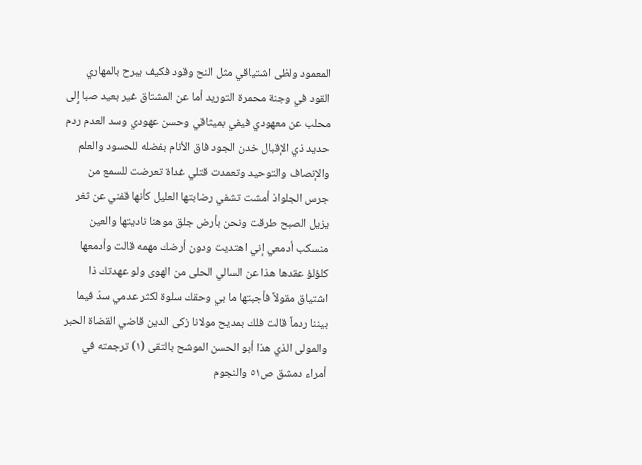المعمود ولظى اشتياقي مثل النح وقود فكيف يبرح بالمهاري القود في وجنة محمرة التوريد أما عن المشتاق غير بعيد صبا إِلى محلب عن معهودي فيفي بميثاقي وحسن عهودي وسد العدم ردم حديد ذي الإقبال خدن الجود فاق الأنام بفضله للحسود والعلم والإنصاف والتوحيد وتعمدت قتلي غداة تعرضت للسمع من جرس الجلواذ أمشت تشفي رضابتها العليل كأنها قفني عن ثغر يزيل الصبح طرقت ونحن بأرض جلق موهنا ناديتها والعين منسكب أدمعي إني اهتديت ودون أرضك مهمه قالت وأدمعها كلؤلؤ عقدها هذا عن السالي الحلى من الهوى ولو عهدتك ذا اشتياق مقولاً فأجبتها ما بي وحقك سلوة لكثر عدمي سدّ فيما بيننا ردماً قالت فلك بمدیح مولانا زکی الدین قاضي القضاة الحبر والمولى الذي هذا أبو الحسن الموشح بالتقى (١) ترجمته في أمراء دمشق ص٥١ والنجوم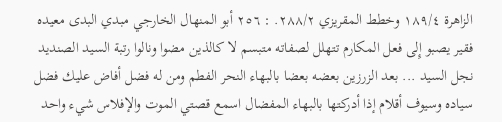الزاهرة ١٨٩/٤ وخطط المقريزي ٢٨٨/٢. : ٢٥٦ أبو المنهال الخارجي مبدي البدى معيده فقير يصبو إِلى فعل المكارم تتهلل لصفاته متبسم لا كالذين مضوا ونالوا رتبة السيد الصنديد نجل السيد ... بعد الزرزين بعضه بعضا بالبهاء النحر الفطم ومن له فضل أفاض عليك فضل سياده وسيوف أقلام إذا أدركتها بالبهاء المفضال اسمع قصتي الموت والإفلاس شيء واحد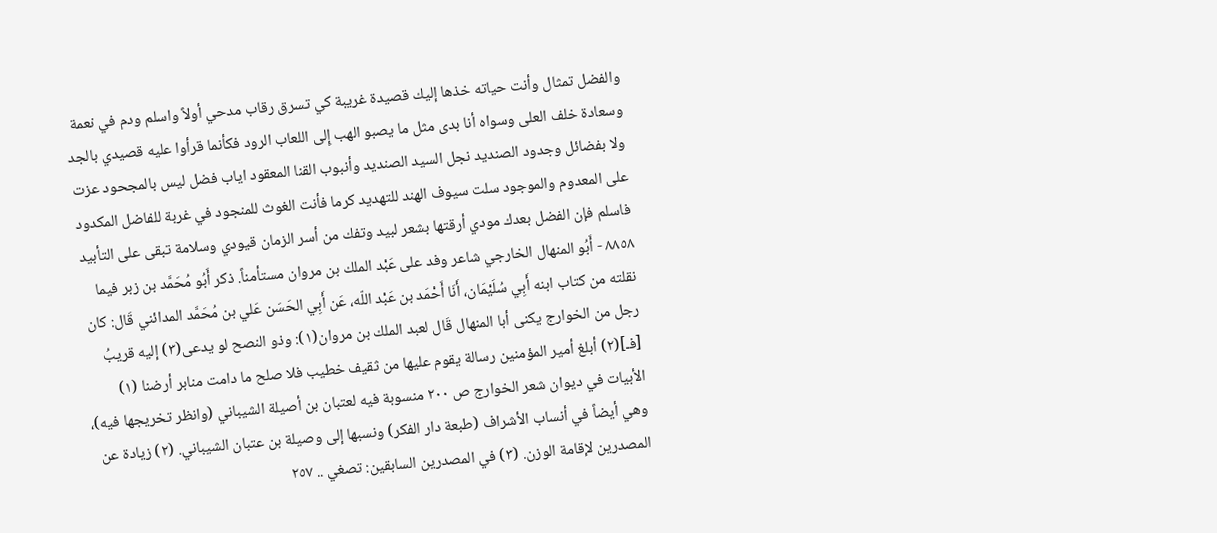والفضل تمثال وأنت حياته خذها إليك قصيدة غريبة كي تسرق رقاب مدحي أولاً واسلم ودم في نعمة وسعادة خلف العلى وسواه أنا بدى مثل ما يصبو الهب إِلى اللعاب الرود فكأنما قرأوا عليه قصيدي بالجد ولا بفضائل وجدود الصنديد نجل السيد الصنديد وأنبوب القنا المعقود اياب فضل ليس بالمجحود عزت على المعدوم والموجود سلت سيوف الهند للتهديد كرما فأنت الغوث للمنجود في غربة للفاضل المكدود فاسلم فإن الفضل بعدك مودي أرقتها بشعر لبيد وتفك من أسر الزمان قيودي وسلامة تبقى على التأبيد ٨٨٥٨ - أَبُو المنهال الخارجي شاعر وفد على عَبْد الملك بن مروان مستأمناً. ذكر أَبُو مُحَمَّد بن زبر فيما نقلته من كتاب ابنه أَبِي سُلَيْمَان، أَنَا أَحْمَد بن عَبْد اللّه، عَن أَبِي الحَسَن عَلي بن مُحَمَّد المدائني قَال: كان رجل من الخوارج يكنى أبا المنهال قَال لعبد الملك بن مروان(١): وذو النصح لو يدعى(٣) إليه قریبُ [فـ](٢) أبلغ أمير المؤمنين رسالة يقوم عليها من ثقيف خطيب فلا صلح ما دامت منابر أرضنا (١) الأبيات في ديوان شعر الخوارج ص ٢٠٠ منسوبة فيه لعتبان بن أصيلة الشيباني (وانظر تخريجها فيه)، وهي أيضاً في أنساب الأشراف (طبعة دار الفكر) ونسبها إلى وصيلة بن عتبان الشيباني. (٢) زيادة عن المصدرين لإقامة الوزن. (٣) في المصدرين السابقين: تصغي .. ٢٥٧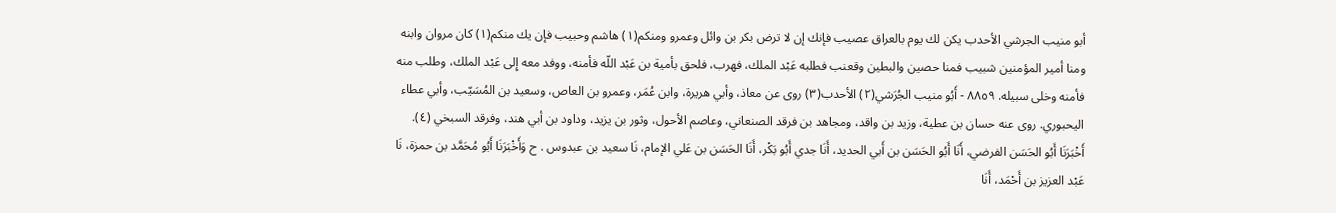أبو منيب الجرشي الأحدب يكن لك يوم بالعراق عصيب فإنك إن لا ترض بكر بن وائل وعمرو ومنكم(١) هاشم وحبيب فإن يك منكم(١) كان مروان وابنه ومنا أمير المؤمنين شبيب فمنا حصين والبطين وقعنب فطلبه عَبْد الملك، فهرب، فلحق بأمية بن عَبْد اللّه فأمنه، ووفد معه إِلى عَبْد الملك، وطلب منه فأمنه وخلى سبيله. ٨٨٥٩ - أَبُو منيب الجُرَشي(٢) الأحدب(٣) روى عن معاذ، وأبي هريرة، وابن عُمَر، وعمرو بن العاص، وسعيد بن المُسَيّب، وأبي عطاء اليحبوري. روى عنه حسان بن عطية، وزيد بن واقد، ومجاهد بن فرقد الصنعاني، وعاصم الأحول، وثور بن يزيد، وداود بن أبي هند، وفرقد السبخي (٤). أَخْبَرَنَا أَبُو الحَسَن الفرضي، أَنَا أَبُو الحَسَن بن أَبي الحديد، أَنَا جدي أَبُو بَكْر، أَنَا الحَسَن بن عَلي الإمام، نَا سعيد بن عبدوس . ح وَأَخْبَرَنَا أَبُو مُحَمَّد بن حمزة، نَا عَبْد العزيز بن أَحْمَد، أَنَا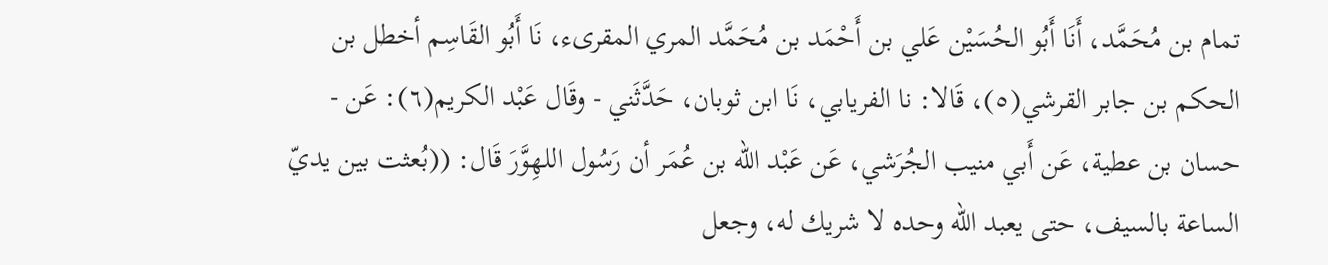تمام بن مُحَمَّد، أَنَا أَبُو الحُسَيْن عَلي بن أَحْمَد بن مُحَمَّد المري المقرىء، نَا أَبُو القَاسِم أخطل بن الحكم بن جابر القرشي(٥)، قَالا: نا الفريابي، نَا ابن ثوبان، حَدَّثَني - وقَال عَبْد الكريم(٦): عَن - حسان بن عطية، عَن أَبي منيب الجُرَشي، عَن عَبْد اللّه بن عُمَر أن رَسُول اللهِوَّرَ قَال: ((بُعثت بين يديّ الساعة بالسيف، حتى يعبد الله وحده لا شريك له، وجعل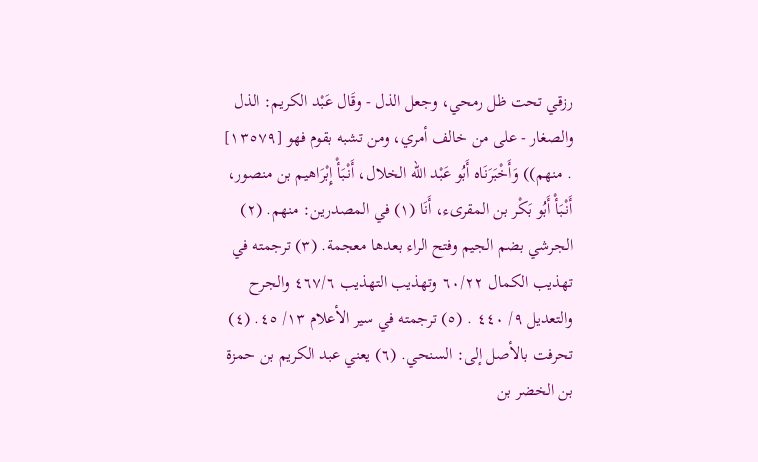رزقي تحت ظل رمحي، وجعل الذل - وقَال عَبْد الكريم: الذل والصغار - على من خالف أمري، ومن تشبه بقوم فهو [١٣٥٧٩] . منهم)) وَأَخْبَرَنَاه أَبُو عَبْد اللّه الخلال، أَنْبَأْ إِبْرَاهيم بن منصور، أَنْبَأْ أَبُو بَكْر بن المقرىء، أَنَا (١) في المصدرين: منهم. (٢) الجرشي بضم الجيم وفتح الراء بعدها معجمة. (٣) ترجمته في تهذيب الكمال ٦٠/٢٢ وتهذيب التهذيب ٤٦٧/٦ والجرح والتعديل ٩/ ٤٤٠ . (٥) ترجمته في سير الأعلام ١٣/ ٤٥. (٤) تحرفت بالأصل إلى: السنحي. (٦) يعني عبد الكريم بن حمزة بن الخضر بن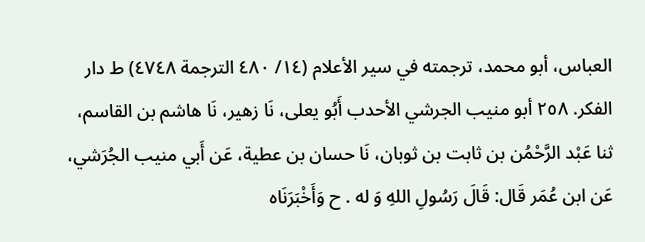العباس، أبو محمد، ترجمته في سير الأعلام (١٤/ ٤٨٠ الترجمة ٤٧٤٨) ط دار الفكر. ٢٥٨ أبو منيب الجرشي الأحدب أَبُو يعلى، نَا زهير، نَا هاشم بن القاسم، ثنا عَبْد الرَّحْمُن بن ثابت بن ثوبان، نَا حسان بن عطية، عَن أَبي منيب الجُرَشي، عَن ابن عُمَر قَال: قَالَ رَسُولِ اللهِ وَ له . ح وَأَخْبَرَنَاه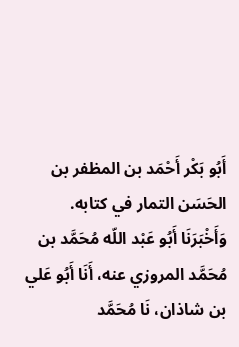أَبُو بَكْر أَحْمَد بن المظفر بن الحَسَن التمار في كتابه. وَأَخْبَرَنَا أَبُو عَبْد اللّه مُحَمَّد بن مُحَمَّد المروزي عنه، أَنَا أَبُو عَلي بن شاذان، نَا مُحَمَّد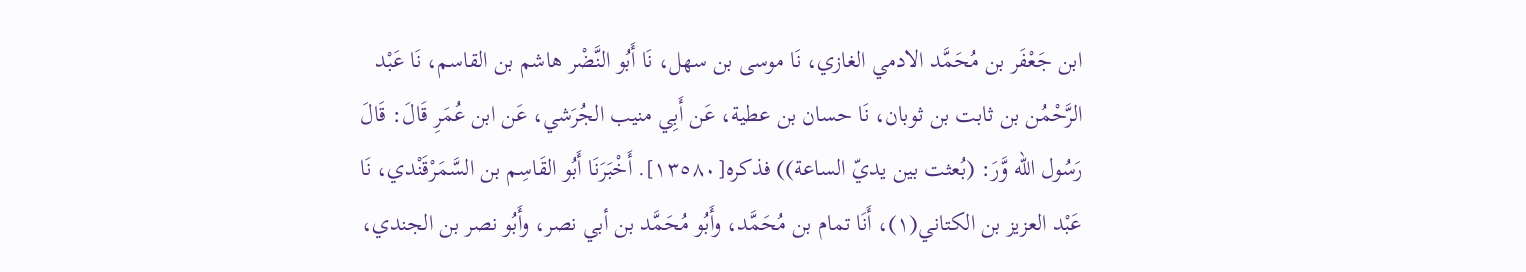ابن جَعْفَر بن مُحَمَّد الادمي الغازي، نَا موسى بن سهل، نَا أَبُو النَّضْر هاشم بن القاسم، نَا عَبْد الرَّحْمُن بن ثابت بن ثوبان، نَا حسان بن عطية، عَن أَبِي منيب الجُرَشي، عَن ابن عُمَرِ قَالَ: قَالَ رَسُول الله وَّرَ: (بُعثت بين يديّ الساعة)) فذكره[١٣٥٨٠]. أَخْبَرَنَا أَبُو القَاسِم بن السَّمَرْقَنْدي، نَا عَبْد العزيز بن الكتاني(١)، أَنَا تمام بن مُحَمَّد، وأَبُو مُحَمَّد بن أبي نصر، وأَبُو نصر بن الجندي،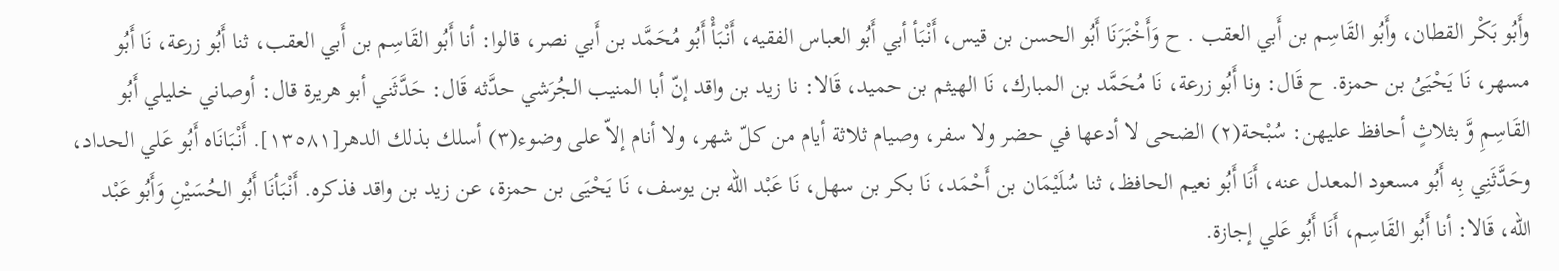وأَبُو بَكْر القطان، وأَبُو القَاسِم بن أَبي العقب . ح وَأَخْبَرَنَا أَبُو الحسن بن قيس، أَنْبَأ أبي أَبُو العباس الفقيه، أَنْبَأْ أَبُو مُحَمَّد بن أَبي نصر، قالوا: أنا أَبُو القَاسِم بن أَبي العقب، ثنا أَبُو زرعة، نَا أَبُو مسهر، نَا يَحْيَىُ بن حمزة. ح قَال: ونا أَبُو زرعة، نَا مُحَمَّد بن المبارك، نَا الهيثم بن حميد، قَالا: نا زيد بن واقد إنّ أبا المنيب الجُرَشي حدَّثه قَال: حَدَّثَني أبو هريرة قال: أوصاني خليلي أَبُو القَاسِمِ وَّ بثلاثٍ أحافظ عليهن: سُبْحة(٢) الضحى لا أدعها في حضر ولا سفر، وصيام ثلاثة أيام من كلّ شهر، ولا أنام إلاّ على وضوء(٣) أسلك بذلك الدهر[١٣٥٨١]. أَنْبَانَاه أَبُو عَلي الحداد، وحَدَّثَنِي بِه أَبُو مسعود المعدل عنه، أَنَا أَبُو نعيم الحافظ، ثنا سُلَيْمَان بن أَحْمَد، نَا بكر بن سهل، نَا عَبْد اللّه بن يوسف، نَا يَحْيَى بن حمزة، عن زيد بن واقد فذكره. أَنْبَأنَا أَبُو الحُسَيْنِ وَأَبُو عَبْد اللّه، قَالا: أنا أَبُو القَاسِم، أَنَا أَبُو عَلي إجازة.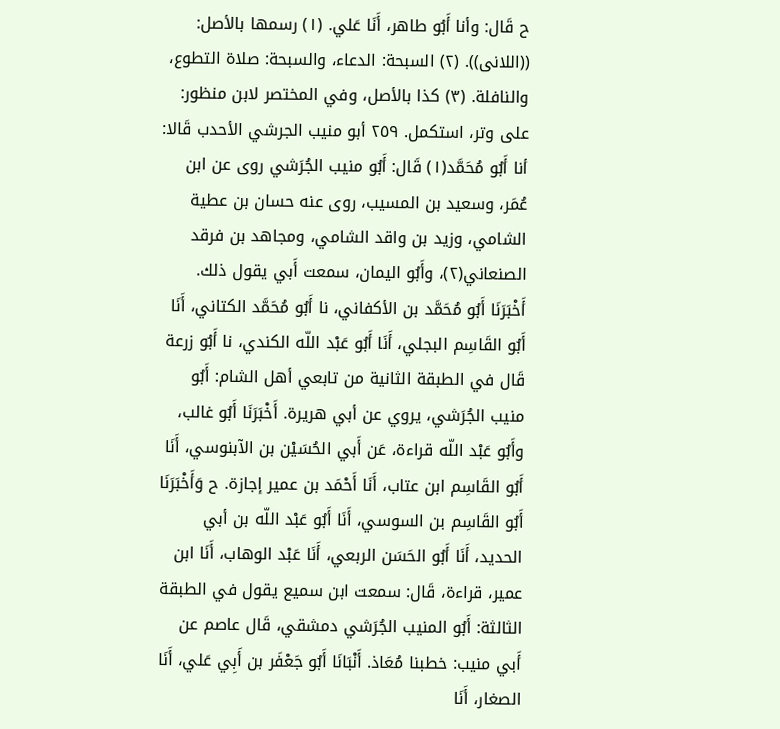ح قَال: وأنا أَبُو طاهر، أَنَا عَلي. (١) رسمها بالأصل: ((اللانى)). (٢) السبحة: الدعاء، والسبحة: صلاة التطوع، والنافلة. (٣) كذا بالأصل، وفي المختصر لابن منظور: على وتر، استكمل. ٢٥٩ أبو منيب الجرشي الأحدب قَالا: أنا أَبُو مُحَمَّد(١) قَال: أَبُو منيب الجُرَشي روى عن ابن عُمَر، وسعيد بن المسيب، روى عنه حسان بن عطية الشامي، وزيد بن واقد الشامي، ومجاهد بن فرقد الصنعاني(٢)، وأَبُو اليمان، سمعت أَبي يقول ذلك. أَخْبَرَنَا أَبُو مُحَمَّد بن الأكفاني، نا أَبُو مُحَمَّد الكتاني، أَنَا أَبُو القَاسِم البجلي، أَنَا أَبُو عَبْد اللّه الكندي، نا أَبُو زرعة قَال في الطبقة الثانية من تابعي أهل الشام: أَبُو منيب الجُرَشي، يروي عن أبي هريرة. أَخْبَرَنَا أَبُو غالب، وأَبُو عَبْد اللّه قراءة، عَن أَبي الحُسَيْن بن الآبنوسي، أَنَا أَبُو القَاسِم ابن عتاب، أَنَا أَحْمَد بن عمير إجازة. ح وَأَخْبَرَنَا أَبُو القَاسِم بن السوسي، أَنَا أَبُو عَبْد اللّه بن أبي الحديد، أَنَا أَبُو الحَسَن الربعي، أَنَا عَبْد الوهاب، أَنَا ابن عمير، قراءة، قَال: سمعت ابن سميع يقول في الطبقة الثالثة: أَبُو المنيب الجُرَشي دمشقي، قَال عاصم عن أَبي منيب: خطبنا مُعَاذ. أَنْبَانَا أَبُو جَعْفَر بن أَبِي عَلي، أَنَا الصغار، أَنَا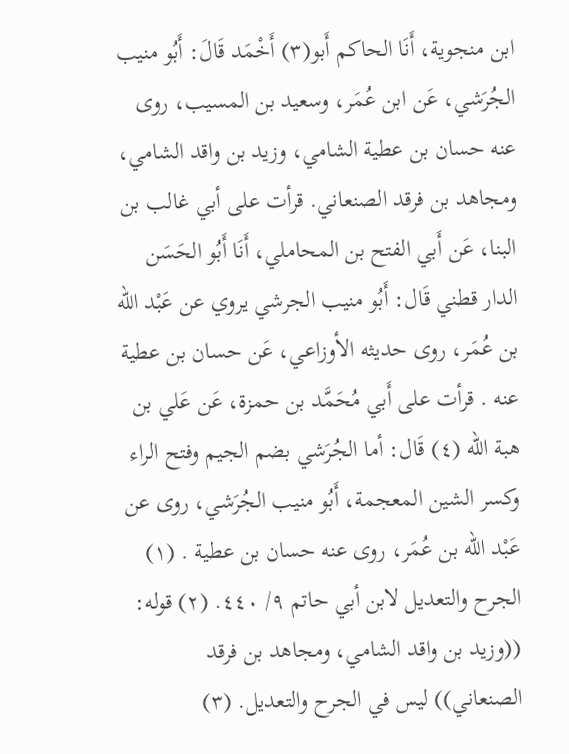ابن منجوية، أَنَا الحاكم أَبو(٣) أَخْمَد قَالَ: أَبُو منيب الجُرَشي، عَن ابن عُمَر، وسعيد بن المسيب، روى عنه حسان بن عطية الشامي، وزيد بن واقد الشامي، ومجاهد بن فرقد الصنعاني. قرأت على أبي غالب بن البنا، عَن أَبي الفتح بن المحاملي، أَنَا أَبُو الحَسَن الدار قطني قَال: أَبُو منيب الجرشي يروي عن عَبْد اللّه بن عُمَر، روى حديثه الأوزاعي، عَن حسان بن عطية عنه . قرأت على أَبي مُحَمَّد بن حمزة، عَن عَلي بن هبة اللّه (٤) قَال: أما الجُرَشي بضم الجيم وفتح الراء وكسر الشين المعجمة، أَبُو منيب الجُرَشي، روى عن عَبْد اللّه بن عُمَر، روى عنه حسان بن عطية . (١) الجرح والتعديل لابن أبي حاتم ٩/ ٤٤٠. (٢) قوله: ((وزيد بن واقد الشامي، ومجاهد بن فرقد الصنعاني)) ليس في الجرح والتعديل. (٣)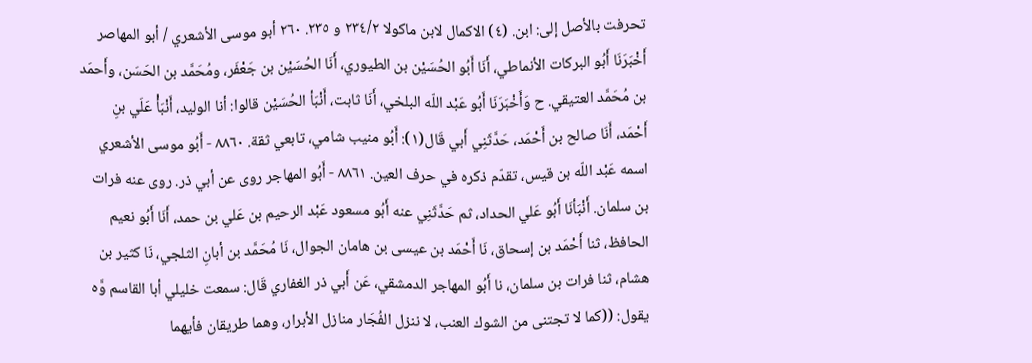تحرفت بالأصل إلى: ابن. (٤) الاكمال لابن ماكولا ٢٣٤/٢ و ٢٣٥. ٢٦٠ أبو موسى الأشعري / أبو المهاصر أَخْبَرَنَا أَبُو البركات الأنماطي، أَنَا أَبُو الحُسَيْن بن الطيوري، أَنَا الحُسَيْن بن جَعْفَر، ومُحَمَّد بن الحَسَن، وأَحمَد بن مُحَمَّد العتيقي. ح وَأَخْبَرَنَا أَبُو عَبْد اللّه البلخي، أَنَا ثابت، أَنْبَأ الحُسَيْن قالوا: أنا الوليد، أَنْبَأْ عَلَي بنِ أَحْمَد، أَنَا صالح بن أَحْمَد، حَدَّثَنِي أَبي قَال(١): أَبُو منيب شامي، تابعي ثقة. ٨٨٦٠ - أَبُو موسى الأشعري اسمه عَبْد اللّه بن قيس، تقدّم ذكره في حرف العين. ٨٨٦١ - أَبُو المهاجر روی عن أبي ذر. روی عنه فرات بن سلمان. أَنْبَأنَا أَبُو عَلي الحداد، ثم حَدَّثَنِي عنه أَبُو مسعود عَبْد الرحيم بن عَلي بن حمد، أَنَا أَبُو نعيم الحافظ، ثنا أَحْمَد بن إسحاق، نَا أَحْمَد بن عيسى بن هامان الجوال، نَا مُحَمَّد بن أبانِ الثلجي، نَا كثير بن هشام، ثنا فرات بن سلمان، نا أَبُو المهاجر الدمشقي، عَن أَبي ذر الغفاري قَال: سمعت خليلي أبا القاسم وَّه يقول: ((كما لا تجتنى من الشوك العنب، لا ننزل الفُجَار منازل الأبرار، وهما طريقان فأيهما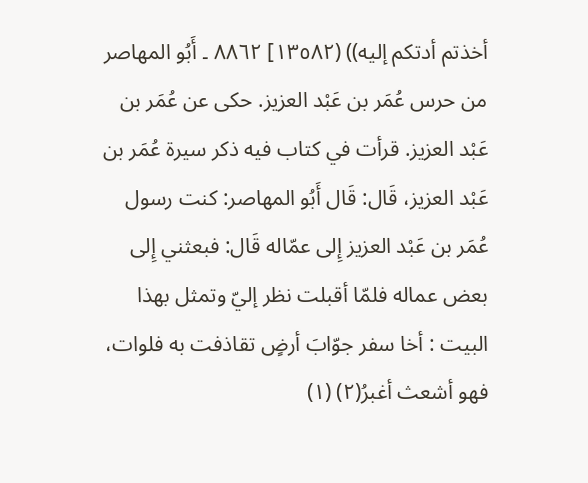أخذتم أدتكم إليه)) (١٣٥٨٢] ٨٨٦٢ ۔ أَبُو المهاصر من حرس عُمَر بن عَبْد العزيز. حكى عن عُمَر بن عَبْد العزيز. قرأت في كتاب فيه ذكر سيرة عُمَر بن عَبْد العزيز، قَال: قَال أَبُو المهاصر: كنت رسول عُمَر بن عَبْد العزيز إِلى عمّاله قَال: فبعثني إِلى بعض عماله فلمّا أقبلت نظر إليّ وتمثل بهذا البيت : أخا سفر جوّابَ أرضٍ تقاذفت به فلوات، فهو أشعث أغبرُ(٢) (١)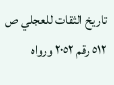تاريخ الثقات للعجلي ص ٥١٢ رقم ٢٠٥٢ ورواه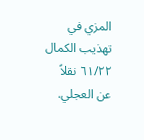المزي في تهذيب الكمال ٦١/٢٢ نقلاً عن العجلي.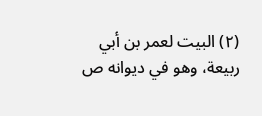(٢) البيت لعمر بن أبي ربيعة، وهو في ديوانه ص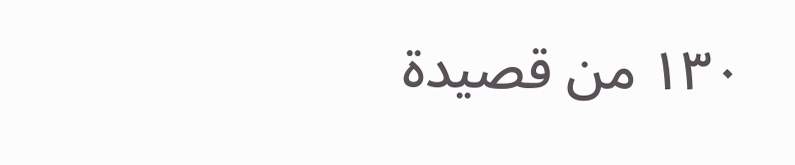١٣٠ من قصيدة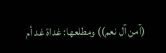(آمن آل نعم)) ومطلعها: غداة غد أم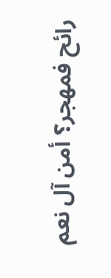رائح فمهجر؟ أمن آل نعم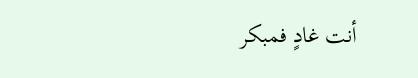أنت غادٍ فمبكر